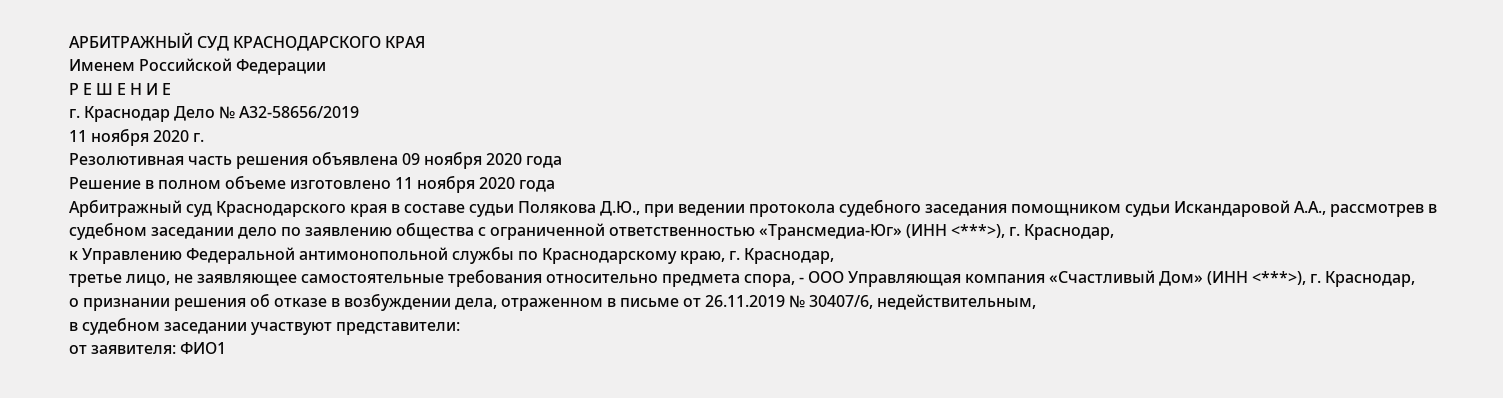АРБИТРАЖНЫЙ СУД КРАСНОДАРСКОГО КРАЯ
Именем Российской Федерации
Р Е Ш Е Н И Е
г. Краснодар Дело № А32-58656/2019
11 ноября 2020 г.
Резолютивная часть решения объявлена 09 ноября 2020 года
Решение в полном объеме изготовлено 11 ноября 2020 года
Арбитражный суд Краснодарского края в составе судьи Полякова Д.Ю., при ведении протокола судебного заседания помощником судьи Искандаровой А.А., рассмотрев в судебном заседании дело по заявлению общества с ограниченной ответственностью «Трансмедиа-Юг» (ИНН <***>), г. Краснодар,
к Управлению Федеральной антимонопольной службы по Краснодарскому краю, г. Краснодар,
третье лицо, не заявляющее самостоятельные требования относительно предмета спора, - ООО Управляющая компания «Счастливый Дом» (ИНН <***>), г. Краснодар,
о признании решения об отказе в возбуждении дела, отраженном в письме от 26.11.2019 № 30407/6, недействительным,
в судебном заседании участвуют представители:
от заявителя: ФИО1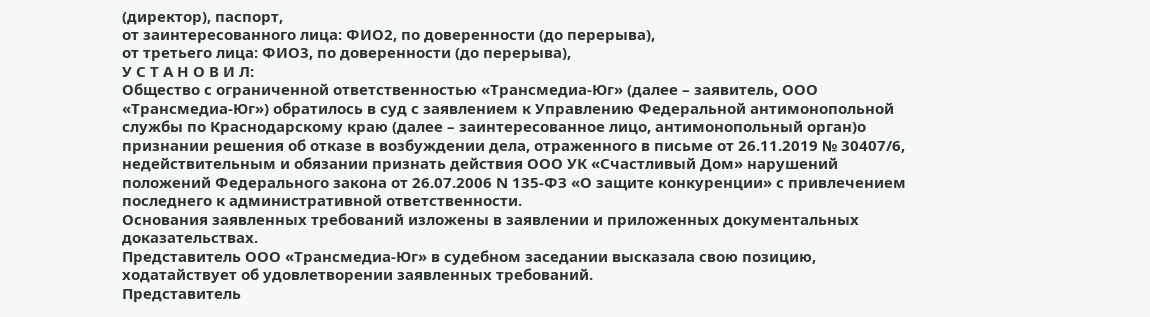(директор), паспорт,
от заинтересованного лица: ФИО2, по доверенности (до перерыва),
от третьего лица: ФИО3, по доверенности (до перерыва),
У С Т А Н О В И Л:
Общество с ограниченной ответственностью «Трансмедиа-Юг» (далее – заявитель, ООО «Трансмедиа-Юг») обратилось в суд с заявлением к Управлению Федеральной антимонопольной службы по Краснодарскому краю (далее – заинтересованное лицо, антимонопольный орган)о признании решения об отказе в возбуждении дела, отраженного в письме от 26.11.2019 № 30407/6, недействительным и обязании признать действия ООО УК «Счастливый Дом» нарушений положений Федерального закона от 26.07.2006 N 135-ФЗ «О защите конкуренции» с привлечением последнего к административной ответственности.
Основания заявленных требований изложены в заявлении и приложенных документальных доказательствах.
Представитель ООО «Трансмедиа-Юг» в судебном заседании высказала свою позицию, ходатайствует об удовлетворении заявленных требований.
Представитель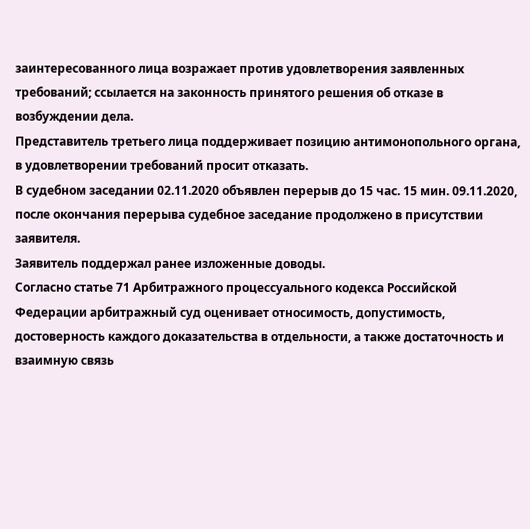заинтересованного лица возражает против удовлетворения заявленных требований; ссылается на законность принятого решения об отказе в возбуждении дела.
Представитель третьего лица поддерживает позицию антимонопольного органа, в удовлетворении требований просит отказать.
В судебном заседании 02.11.2020 объявлен перерыв до 15 час. 15 мин. 09.11.2020, после окончания перерыва судебное заседание продолжено в присутствии заявителя.
Заявитель поддержал ранее изложенные доводы.
Согласно статье 71 Арбитражного процессуального кодекса Российской Федерации арбитражный суд оценивает относимость, допустимость, достоверность каждого доказательства в отдельности, а также достаточность и взаимную связь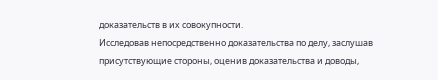доказательств в их совокупности.
Исследовав непосредственно доказательства по делу, заслушав присутствующие стороны, оценив доказательства и доводы,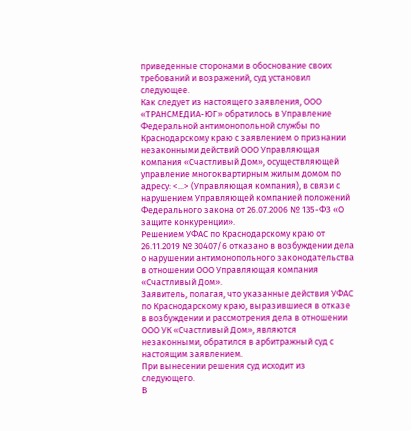приведенные сторонами в обоснование своих требований и возражений, суд установил следующее.
Как следует из настоящего заявления, ООО «ТРАНСМЕДИА-ЮГ» обратилось в Управление Федеральной антимонопольной службы по Краснодарскому краю с заявлением о признании незаконными действий ООО Управляющая компания «Счастливый Дом», осуществляющей управление многоквартирным жилым домом по адресу: <...> (Управляющая компания), в связи с нарушением Управляющей компанией положений Федерального закона от 26.07.2006 № 135-ФЗ «О защите конкуренции».
Решением УФАС по Краснодарскому краю от 26.11.2019 № 30407/6 отказано в возбуждении дела о нарушении антимонопольного законодательства в отношении ООО Управляющая компания «Счастливый Дом».
Заявитель, полагая, что указанные действия УФАС по Краснодарскому краю, выразившиеся в отказе в возбуждении и рассмотрения дела в отношении ООО УК «Счастливый Дом», являются незаконными, обратился в арбитражный суд с настоящим заявлением.
При вынесении решения суд исходит из следующего.
В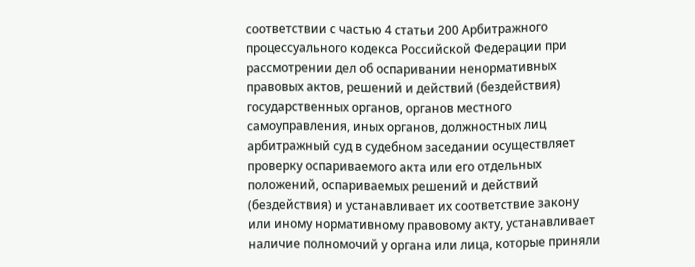соответствии с частью 4 статьи 200 Арбитражного процессуального кодекса Российской Федерации при рассмотрении дел об оспаривании ненормативных правовых актов, решений и действий (бездействия) государственных органов, органов местного самоуправления, иных органов, должностных лиц арбитражный суд в судебном заседании осуществляет проверку оспариваемого акта или его отдельных положений, оспариваемых решений и действий (бездействия) и устанавливает их соответствие закону или иному нормативному правовому акту, устанавливает наличие полномочий у органа или лица, которые приняли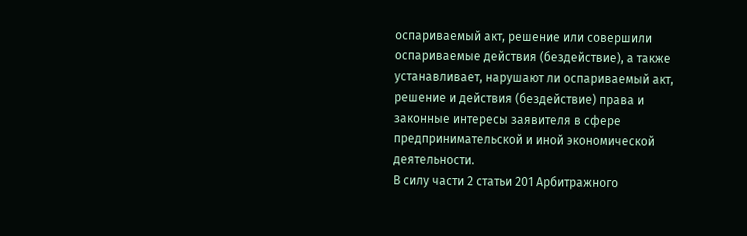оспариваемый акт, решение или совершили оспариваемые действия (бездействие), а также устанавливает, нарушают ли оспариваемый акт, решение и действия (бездействие) права и законные интересы заявителя в сфере предпринимательской и иной экономической деятельности.
В силу части 2 статьи 201 Арбитражного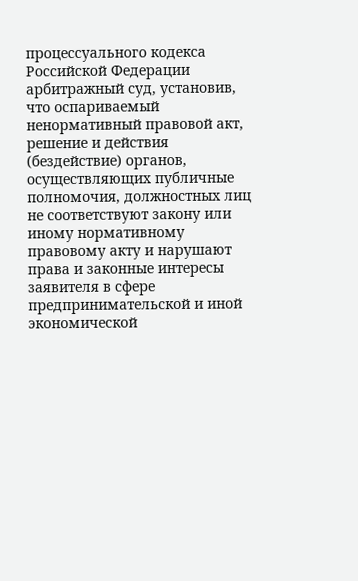процессуального кодекса Российской Федерации арбитражный суд, установив, что оспариваемый ненормативный правовой акт, решение и действия (бездействие) органов, осуществляющих публичные полномочия, должностных лиц не соответствуют закону или иному нормативному правовому акту и нарушают права и законные интересы заявителя в сфере предпринимательской и иной экономической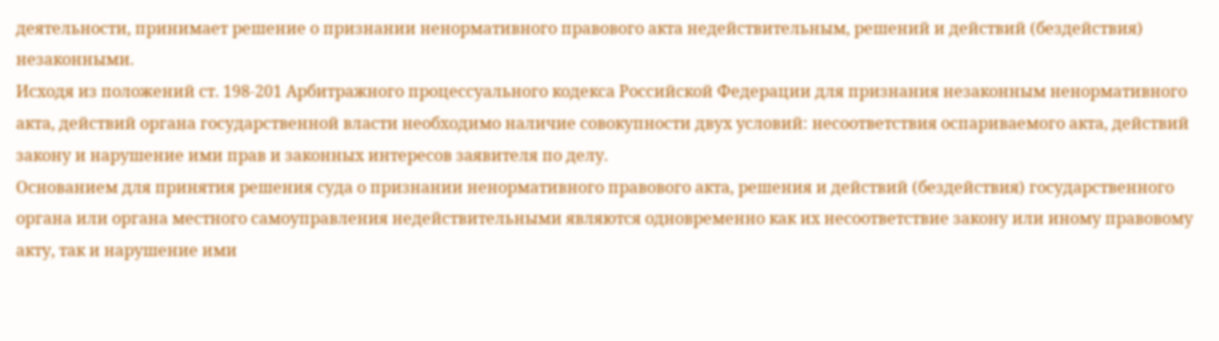деятельности, принимает решение о признании ненормативного правового акта недействительным, решений и действий (бездействия) незаконными.
Исходя из положений ст. 198-201 Арбитражного процессуального кодекса Российской Федерации для признания незаконным ненормативного акта, действий органа государственной власти необходимо наличие совокупности двух условий: несоответствия оспариваемого акта, действий закону и нарушение ими прав и законных интересов заявителя по делу.
Основанием для принятия решения суда о признании ненормативного правового акта, решения и действий (бездействия) государственного органа или органа местного самоуправления недействительными являются одновременно как их несоответствие закону или иному правовому акту, так и нарушение ими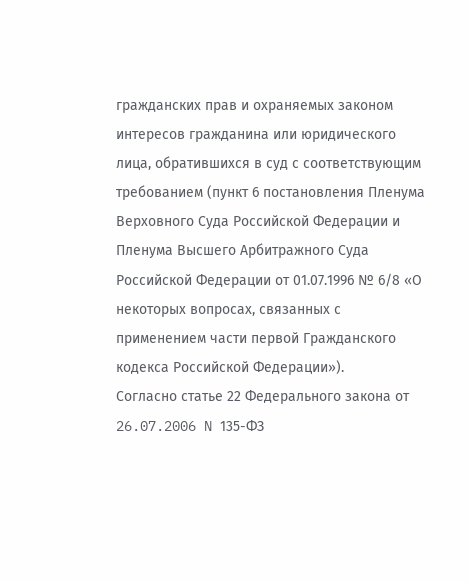гражданских прав и охраняемых законом интересов гражданина или юридического лица, обратившихся в суд с соответствующим требованием (пункт 6 постановления Пленума Верховного Суда Российской Федерации и Пленума Высшего Арбитражного Суда Российской Федерации от 01.07.1996 № 6/8 «О некоторых вопросах, связанных с применением части первой Гражданского кодекса Российской Федерации»).
Согласно статье 22 Федерального закона от 26.07.2006 N 135-ФЗ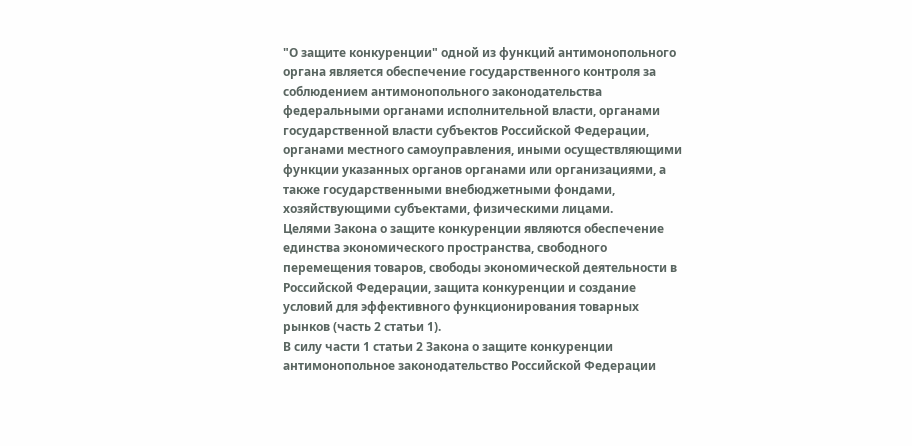"О защите конкуренции" одной из функций антимонопольного органа является обеспечение государственного контроля за соблюдением антимонопольного законодательства федеральными органами исполнительной власти, органами государственной власти субъектов Российской Федерации, органами местного самоуправления, иными осуществляющими функции указанных органов органами или организациями, а также государственными внебюджетными фондами, хозяйствующими субъектами, физическими лицами.
Целями Закона о защите конкуренции являются обеспечение единства экономического пространства, свободного перемещения товаров, свободы экономической деятельности в Российской Федерации, защита конкуренции и создание условий для эффективного функционирования товарных рынков (часть 2 статьи 1).
В силу части 1 статьи 2 Закона о защите конкуренции антимонопольное законодательство Российской Федерации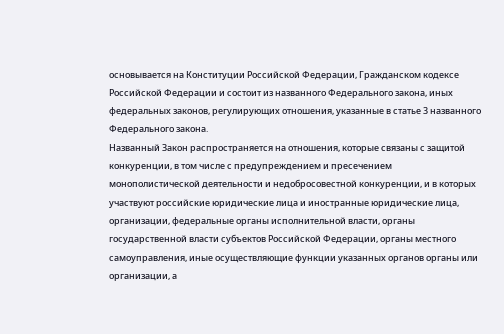основывается на Конституции Российской Федерации, Гражданском кодексе Российской Федерации и состоит из названного Федерального закона, иных федеральных законов, регулирующих отношения, указанные в статье 3 названного Федерального закона.
Названный Закон распространяется на отношения, которые связаны с защитой конкуренции, в том числе с предупреждением и пресечением монополистической деятельности и недобросовестной конкуренции, и в которых участвуют российские юридические лица и иностранные юридические лица, организации, федеральные органы исполнительной власти, органы государственной власти субъектов Российской Федерации, органы местного самоуправления, иные осуществляющие функции указанных органов органы или организации, а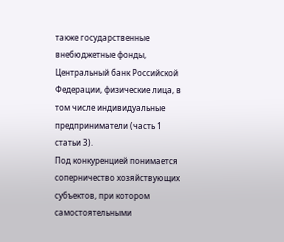также государственные внебюджетные фонды, Центральный банк Российской Федерации, физические лица, в том числе индивидуальные предприниматели (часть 1 статьи 3).
Под конкуренцией понимается соперничество хозяйствующих субъектов, при котором самостоятельными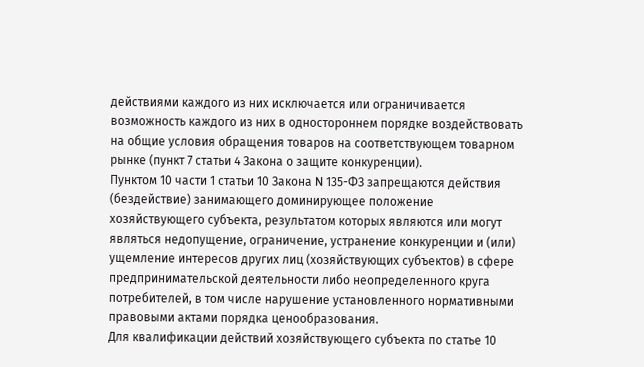действиями каждого из них исключается или ограничивается возможность каждого из них в одностороннем порядке воздействовать на общие условия обращения товаров на соответствующем товарном рынке (пункт 7 статьи 4 Закона о защите конкуренции).
Пунктом 10 части 1 статьи 10 Закона N 135-ФЗ запрещаются действия (бездействие) занимающего доминирующее положение хозяйствующего субъекта, результатом которых являются или могут являться недопущение, ограничение, устранение конкуренции и (или) ущемление интересов других лиц (хозяйствующих субъектов) в сфере предпринимательской деятельности либо неопределенного круга потребителей, в том числе нарушение установленного нормативными правовыми актами порядка ценообразования.
Для квалификации действий хозяйствующего субъекта по статье 10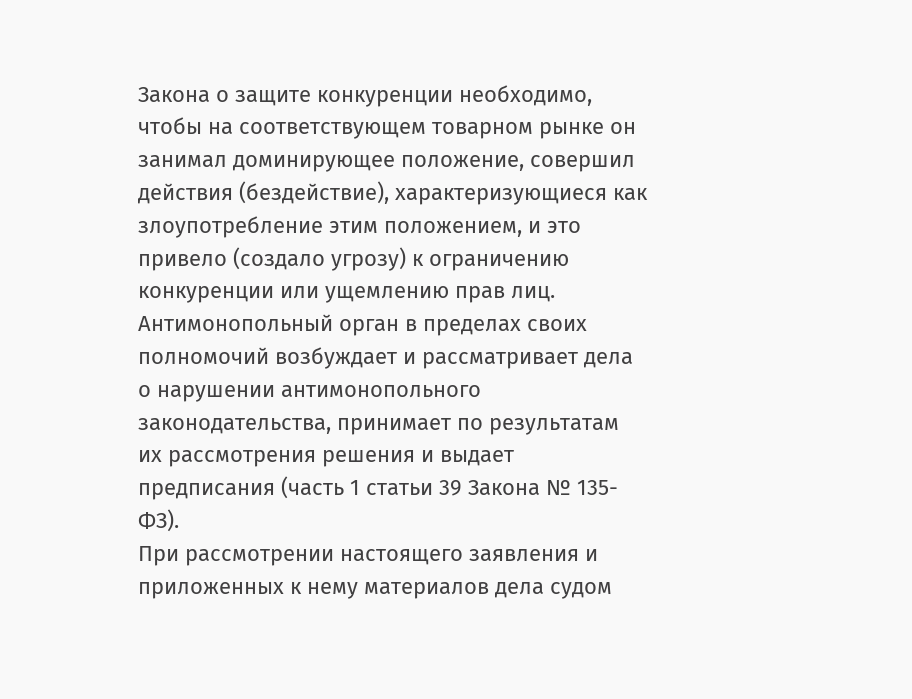Закона о защите конкуренции необходимо, чтобы на соответствующем товарном рынке он занимал доминирующее положение, совершил действия (бездействие), характеризующиеся как злоупотребление этим положением, и это привело (создало угрозу) к ограничению конкуренции или ущемлению прав лиц.
Антимонопольный орган в пределах своих полномочий возбуждает и рассматривает дела о нарушении антимонопольного законодательства, принимает по результатам их рассмотрения решения и выдает предписания (часть 1 статьи 39 Закона № 135-ФЗ).
При рассмотрении настоящего заявления и приложенных к нему материалов дела судом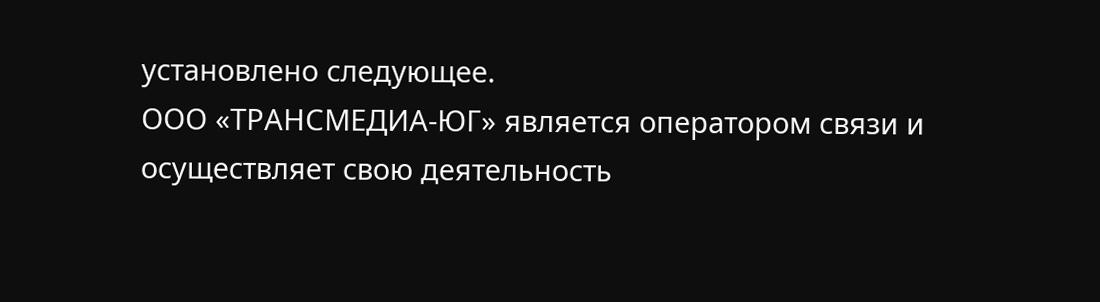установлено следующее.
ООО «ТРАНСМЕДИА-ЮГ» является оператором связи и осуществляет свою деятельность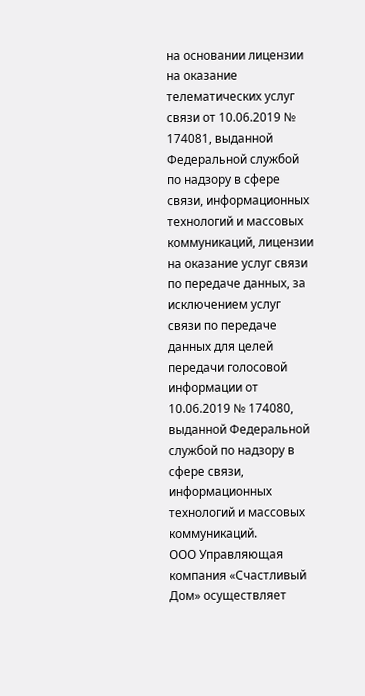на основании лицензии на оказание телематических услуг связи от 10.06.2019 № 174081, выданной Федеральной службой по надзору в сфере связи, информационных технологий и массовых коммуникаций, лицензии на оказание услуг связи по передаче данных, за исключением услуг связи по передаче данных для целей передачи голосовой информации от 10.06.2019 № 174080, выданной Федеральной службой по надзору в сфере связи, информационных технологий и массовых коммуникаций.
ООО Управляющая компания «Счастливый Дом» осуществляет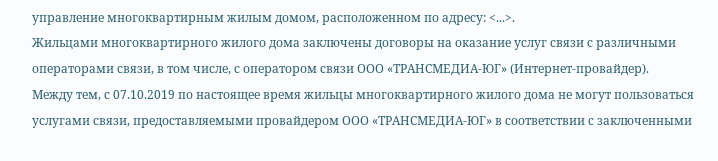управление многоквартирным жилым домом, расположенном по адресу: <...>.
Жильцами многоквартирного жилого дома заключены договоры на оказание услуг связи с различными операторами связи, в том числе, с оператором связи ООО «ТРАНСМЕДИА-ЮГ» (Интернет-провайдер).
Между тем, с 07.10.2019 по настоящее время жильцы многоквартирного жилого дома не могут пользоваться услугами связи, предоставляемыми провайдером ООО «ТРАНСМЕДИА-ЮГ» в соответствии с заключенными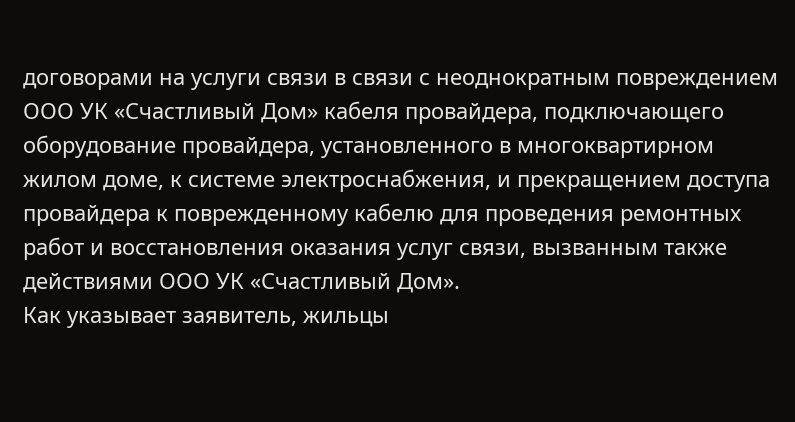договорами на услуги связи в связи с неоднократным повреждением ООО УК «Счастливый Дом» кабеля провайдера, подключающего оборудование провайдера, установленного в многоквартирном жилом доме, к системе электроснабжения, и прекращением доступа провайдера к поврежденному кабелю для проведения ремонтных работ и восстановления оказания услуг связи, вызванным также действиями ООО УК «Счастливый Дом».
Как указывает заявитель, жильцы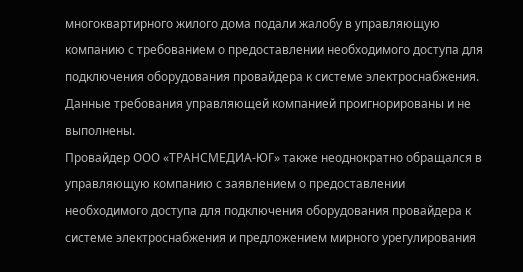многоквартирного жилого дома подали жалобу в управляющую компанию с требованием о предоставлении необходимого доступа для подключения оборудования провайдера к системе электроснабжения. Данные требования управляющей компанией проигнорированы и не выполнены.
Провайдер ООО «ТРАНСМЕДИА-ЮГ» также неоднократно обращался в управляющую компанию с заявлением о предоставлении необходимого доступа для подключения оборудования провайдера к системе электроснабжения и предложением мирного урегулирования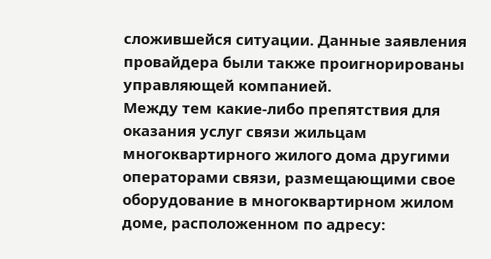сложившейся ситуации. Данные заявления провайдера были также проигнорированы управляющей компанией.
Между тем какие-либо препятствия для оказания услуг связи жильцам многоквартирного жилого дома другими операторами связи, размещающими свое оборудование в многоквартирном жилом доме, расположенном по адресу: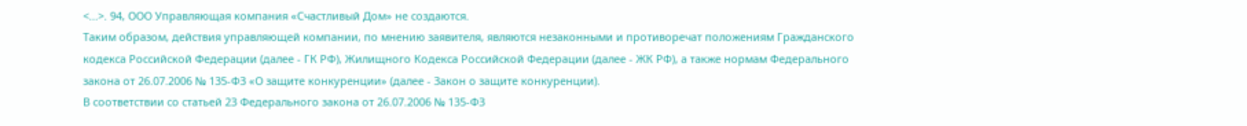<...>. 94, ООО Управляющая компания «Счастливый Дом» не создаются.
Таким образом, действия управляющей компании, по мнению заявителя, являются незаконными и противоречат положениям Гражданского кодекса Российской Федерации (далее - ГК РФ), Жилищного Кодекса Российской Федерации (далее - ЖК РФ), а также нормам Федерального закона от 26.07.2006 № 135-ФЗ «О защите конкуренции» (далее - Закон о защите конкуренции).
В соответствии со статьей 23 Федерального закона от 26.07.2006 № 135-ФЗ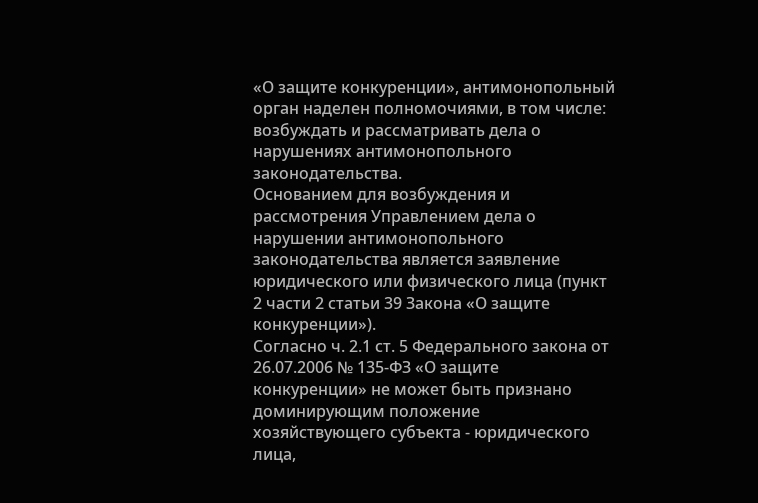«О защите конкуренции», антимонопольный орган наделен полномочиями, в том числе: возбуждать и рассматривать дела о нарушениях антимонопольного законодательства.
Основанием для возбуждения и рассмотрения Управлением дела о нарушении антимонопольного законодательства является заявление юридического или физического лица (пункт 2 части 2 статьи 39 Закона «О защите конкуренции»).
Согласно ч. 2.1 ст. 5 Федерального закона от 26.07.2006 № 135-ФЗ «О защите конкуренции» не может быть признано доминирующим положение хозяйствующего субъекта - юридического лица,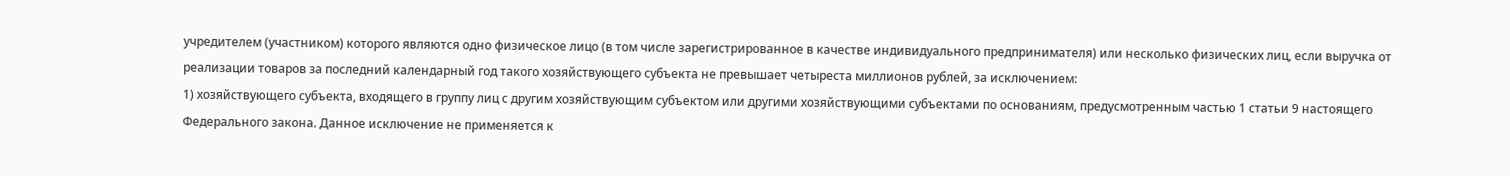учредителем (участником) которого являются одно физическое лицо (в том числе зарегистрированное в качестве индивидуального предпринимателя) или несколько физических лиц, если выручка от реализации товаров за последний календарный год такого хозяйствующего субъекта не превышает четыреста миллионов рублей, за исключением:
1) хозяйствующего субъекта, входящего в группу лиц с другим хозяйствующим субъектом или другими хозяйствующими субъектами по основаниям, предусмотренным частью 1 статьи 9 настоящего Федерального закона. Данное исключение не применяется к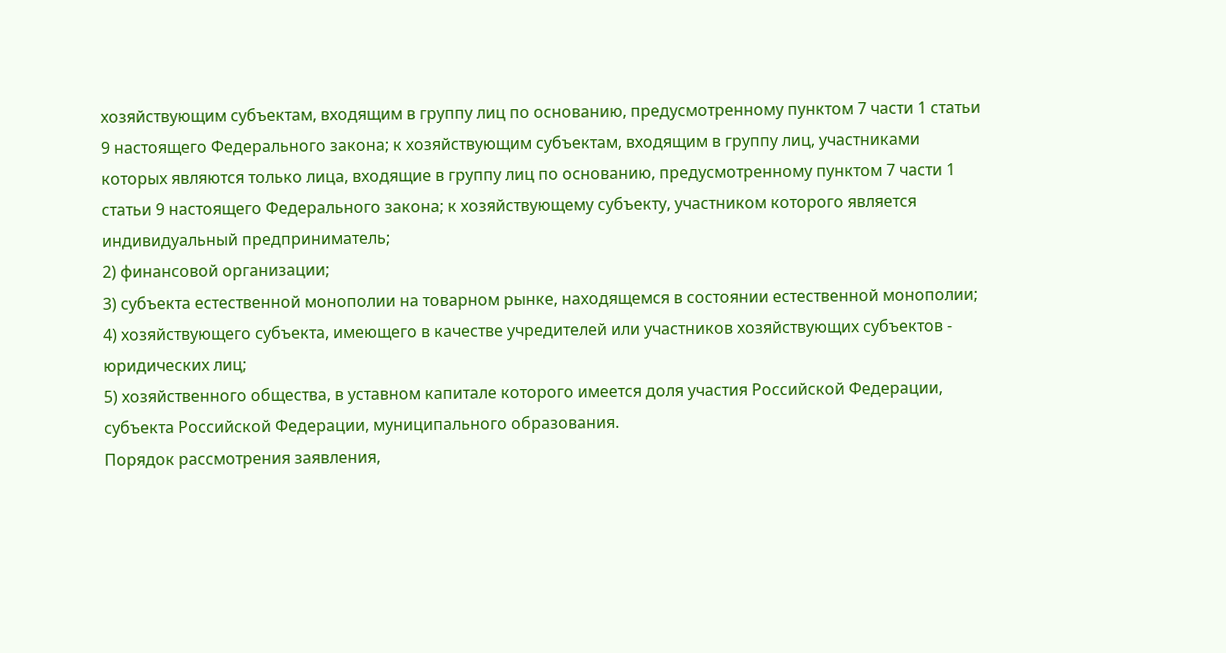хозяйствующим субъектам, входящим в группу лиц по основанию, предусмотренному пунктом 7 части 1 статьи 9 настоящего Федерального закона; к хозяйствующим субъектам, входящим в группу лиц, участниками которых являются только лица, входящие в группу лиц по основанию, предусмотренному пунктом 7 части 1 статьи 9 настоящего Федерального закона; к хозяйствующему субъекту, участником которого является индивидуальный предприниматель;
2) финансовой организации;
3) субъекта естественной монополии на товарном рынке, находящемся в состоянии естественной монополии;
4) хозяйствующего субъекта, имеющего в качестве учредителей или участников хозяйствующих субъектов - юридических лиц;
5) хозяйственного общества, в уставном капитале которого имеется доля участия Российской Федерации, субъекта Российской Федерации, муниципального образования.
Порядок рассмотрения заявления,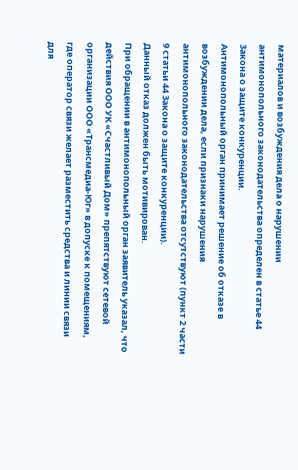материалов и возбуждения дела о нарушении антимонопольного законодательства определен в статье 44 Закона о защите конкуренции.
Антимонопольный орган принимает решение об отказе в возбуждении дела, если признаки нарушения антимонопольного законодательства отсутствуют (пункт 2 части 9 статьи 44 Закона о защите конкуренции).
Данный отказ должен быть мотивирован.
При обращении в антимонопольный орган заявитель указал, что действия ООО УК «Счастливый Дом» препятствуют сетевой организации ООО «Трансмедиа-Юг» в допуске к помещениям, где оператор связи желает разместить средства и линии связи для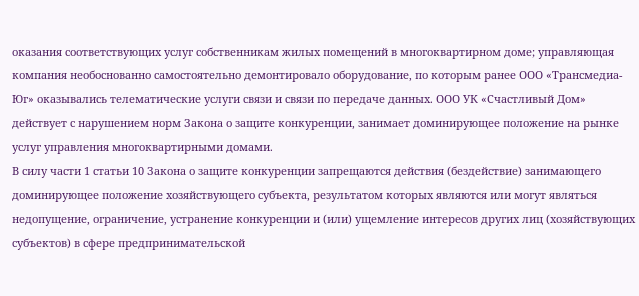оказания соответствующих услуг собственникам жилых помещений в многоквартирном доме; управляющая компания необоснованно самостоятельно демонтировало оборудование, по которым ранее ООО «Трансмедиа-Юг» оказывались телематические услуги связи и связи по передаче данных. ООО УК «Счастливый Дом» действует с нарушением норм Закона о защите конкуренции, занимает доминирующее положение на рынке услуг управления многоквартирными домами.
В силу части 1 статьи 10 Закона о защите конкуренции запрещаются действия (бездействие) занимающего доминирующее положение хозяйствующего субъекта, результатом которых являются или могут являться недопущение, ограничение, устранение конкуренции и (или) ущемление интересов других лиц (хозяйствующих субъектов) в сфере предпринимательской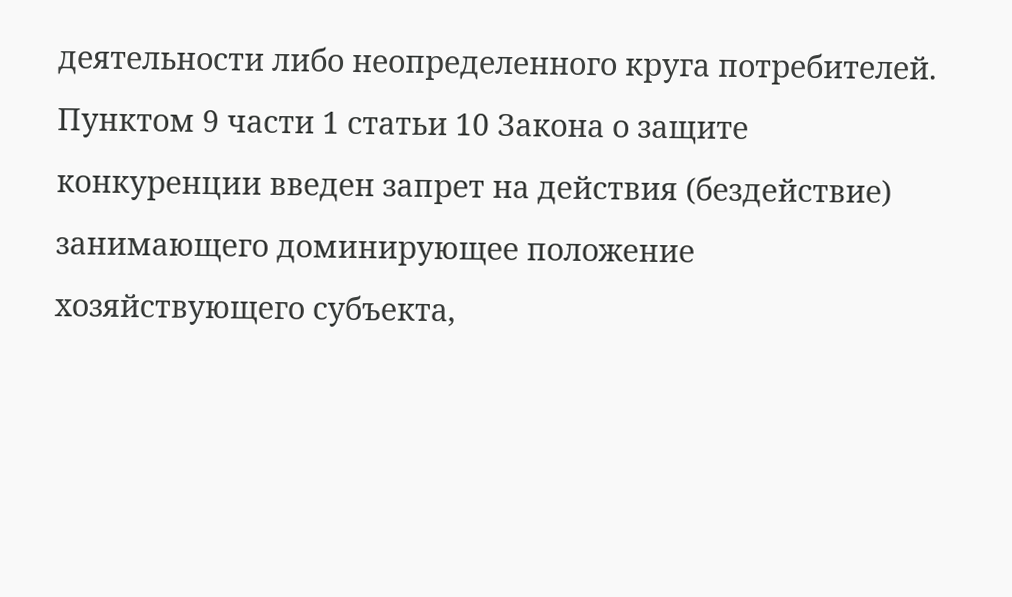деятельности либо неопределенного круга потребителей.
Пунктом 9 части 1 статьи 10 Закона о защите конкуренции введен запрет на действия (бездействие) занимающего доминирующее положение хозяйствующего субъекта,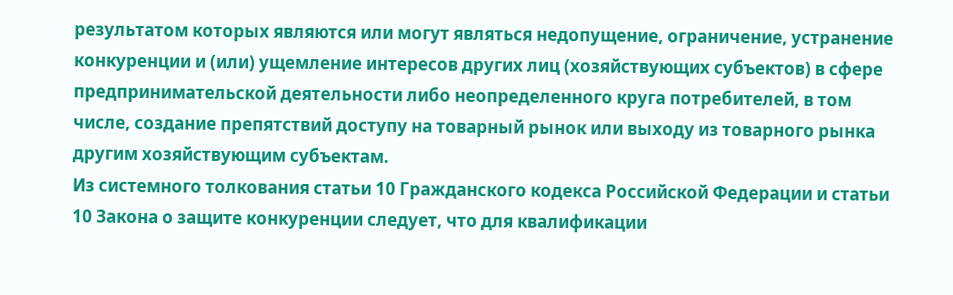результатом которых являются или могут являться недопущение, ограничение, устранение конкуренции и (или) ущемление интересов других лиц (хозяйствующих субъектов) в сфере предпринимательской деятельности либо неопределенного круга потребителей, в том числе, создание препятствий доступу на товарный рынок или выходу из товарного рынка другим хозяйствующим субъектам.
Из системного толкования статьи 10 Гражданского кодекса Российской Федерации и статьи 10 Закона о защите конкуренции следует, что для квалификации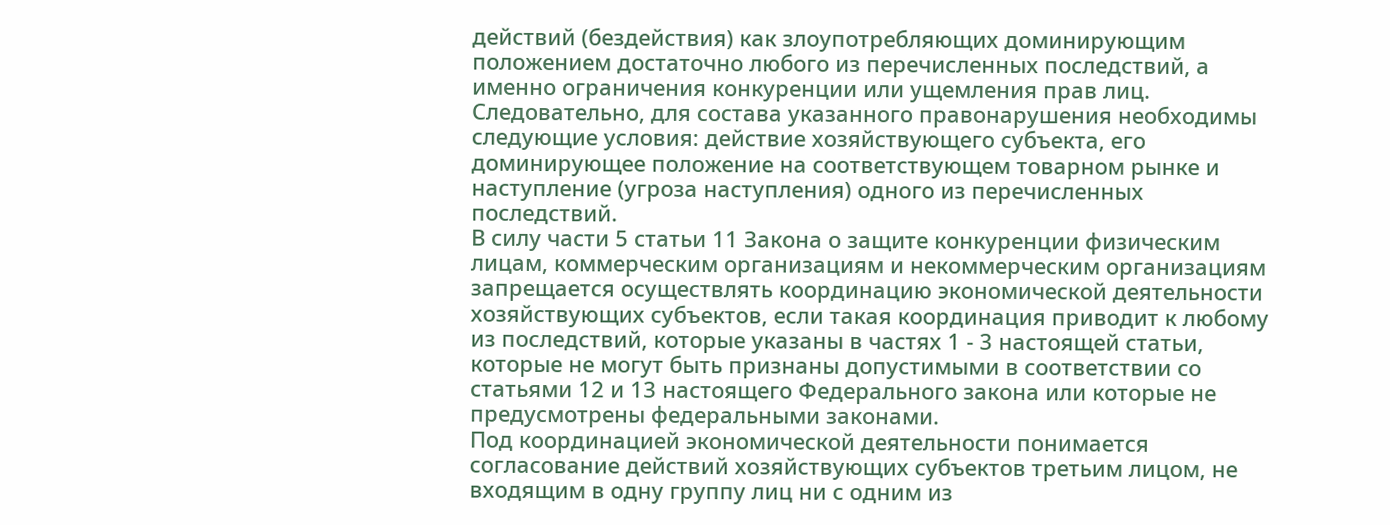действий (бездействия) как злоупотребляющих доминирующим положением достаточно любого из перечисленных последствий, а именно ограничения конкуренции или ущемления прав лиц.
Следовательно, для состава указанного правонарушения необходимы следующие условия: действие хозяйствующего субъекта, его доминирующее положение на соответствующем товарном рынке и наступление (угроза наступления) одного из перечисленных последствий.
В силу части 5 статьи 11 Закона о защите конкуренции физическим лицам, коммерческим организациям и некоммерческим организациям запрещается осуществлять координацию экономической деятельности хозяйствующих субъектов, если такая координация приводит к любому из последствий, которые указаны в частях 1 - 3 настоящей статьи, которые не могут быть признаны допустимыми в соответствии со статьями 12 и 13 настоящего Федерального закона или которые не предусмотрены федеральными законами.
Под координацией экономической деятельности понимается согласование действий хозяйствующих субъектов третьим лицом, не входящим в одну группу лиц ни с одним из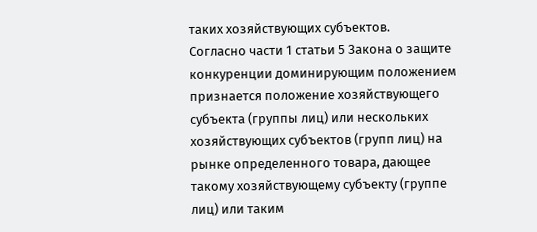таких хозяйствующих субъектов.
Согласно части 1 статьи 5 Закона о защите конкуренции доминирующим положением признается положение хозяйствующего субъекта (группы лиц) или нескольких хозяйствующих субъектов (групп лиц) на рынке определенного товара, дающее такому хозяйствующему субъекту (группе лиц) или таким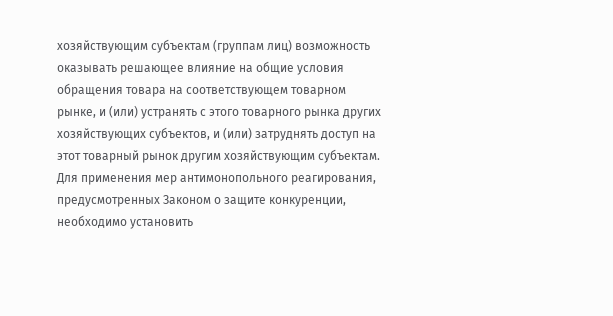хозяйствующим субъектам (группам лиц) возможность оказывать решающее влияние на общие условия обращения товара на соответствующем товарном рынке, и (или) устранять с этого товарного рынка других хозяйствующих субъектов, и (или) затруднять доступ на этот товарный рынок другим хозяйствующим субъектам.
Для применения мер антимонопольного реагирования, предусмотренных Законом о защите конкуренции, необходимо установить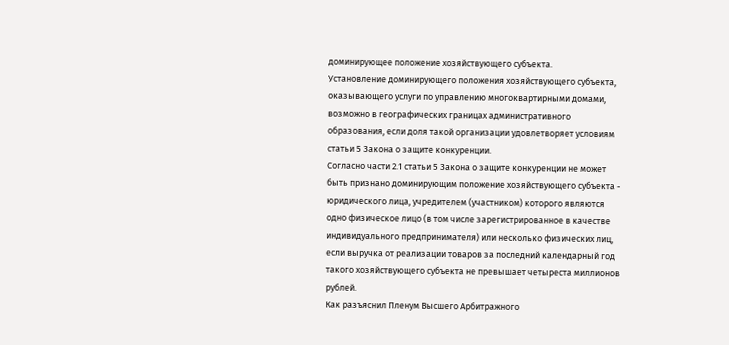доминирующее положение хозяйствующего субъекта.
Установление доминирующего положения хозяйствующего субъекта, оказывающего услуги по управлению многоквартирными домами, возможно в географических границах административного образования, если доля такой организации удовлетворяет условиям статьи 5 Закона о защите конкуренции.
Согласно части 2.1 статьи 5 Закона о защите конкуренции не может быть признано доминирующим положение хозяйствующего субъекта - юридического лица, учредителем (участником) которого являются одно физическое лицо (в том числе зарегистрированное в качестве индивидуального предпринимателя) или несколько физических лиц, если выручка от реализации товаров за последний календарный год такого хозяйствующего субъекта не превышает четыреста миллионов рублей.
Как разъяснил Пленум Высшего Арбитражного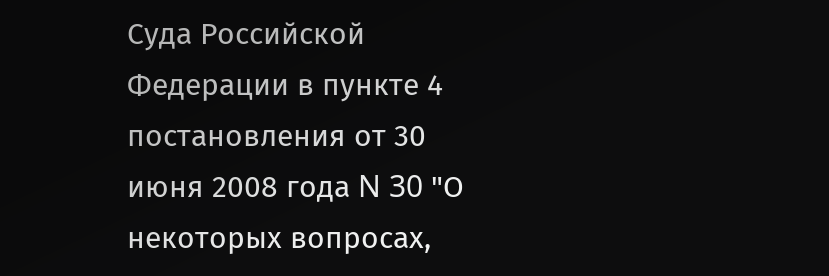Суда Российской Федерации в пункте 4 постановления от 30 июня 2008 года N 30 "О некоторых вопросах,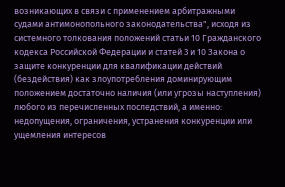возникающих в связи с применением арбитражными судами антимонопольного законодательства", исходя из системного толкования положений статьи 10 Гражданского кодекса Российской Федерации и статей 3 и 10 Закона о защите конкуренции для квалификации действий (бездействия) как злоупотребления доминирующим положением достаточно наличия (или угрозы наступления) любого из перечисленных последствий, а именно: недопущения, ограничения, устранения конкуренции или ущемления интересов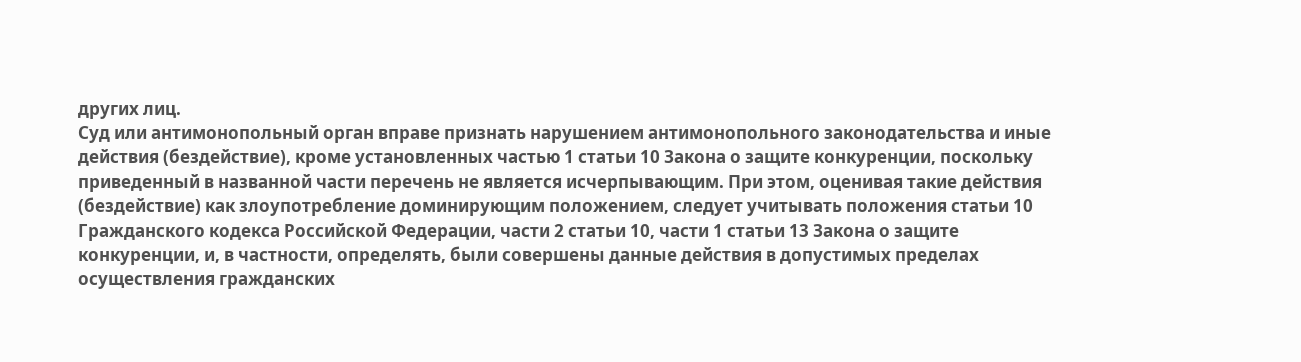других лиц.
Суд или антимонопольный орган вправе признать нарушением антимонопольного законодательства и иные действия (бездействие), кроме установленных частью 1 статьи 10 Закона о защите конкуренции, поскольку приведенный в названной части перечень не является исчерпывающим. При этом, оценивая такие действия (бездействие) как злоупотребление доминирующим положением, следует учитывать положения статьи 10 Гражданского кодекса Российской Федерации, части 2 статьи 10, части 1 статьи 13 Закона о защите конкуренции, и, в частности, определять, были совершены данные действия в допустимых пределах осуществления гражданских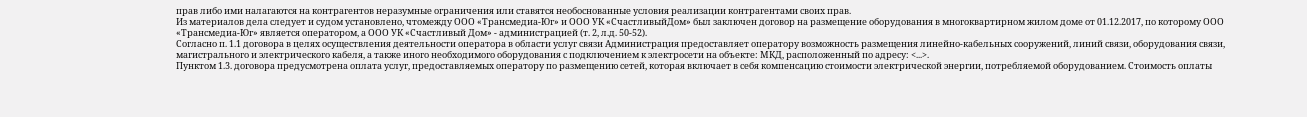прав либо ими налагаются на контрагентов неразумные ограничения или ставятся необоснованные условия реализации контрагентами своих прав.
Из материалов дела следует и судом установлено, чтомежду ООО «Трансмедиа-Юг» и ООО УК «СчастливыйДом» был заключен договор на размещение оборудования в многоквартирном жилом доме от 01.12.2017, по которому ООО «Трансмедиа-Юг» является оператором, а ООО УК «Счастливый Дом» - администрацией (т. 2, л.д. 50-52).
Согласно п. 1.1 договора в целях осуществления деятельности оператора в области услуг связи Администрация предоставляет оператору возможность размещения линейно-кабельных сооружений, линий связи, оборудования связи, магистрального и электрического кабеля, а также иного необходимого оборудования с подключением к электросети на объекте: МКД, расположенный по адресу: <...>.
Пунктом 1.3. договора предусмотрена оплата услуг, предоставляемых оператору по размещению сетей, которая включает в себя компенсацию стоимости электрической энергии, потребляемой оборудованием. Стоимость оплаты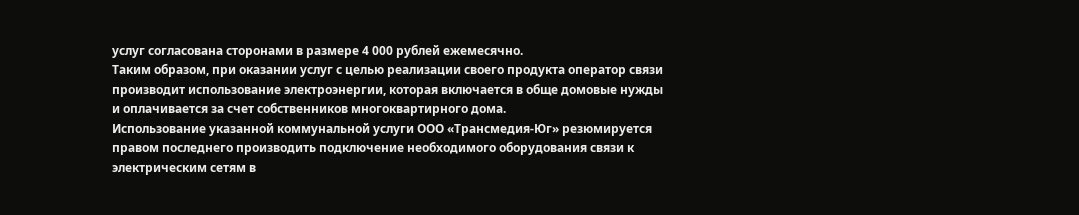услуг согласована сторонами в размере 4 000 рублей ежемесячно.
Таким образом, при оказании услуг с целью реализации своего продукта оператор связи производит использование электроэнергии, которая включается в обще домовые нужды и оплачивается за счет собственников многоквартирного дома.
Использование указанной коммунальной услуги ООО «Трансмедия-Юг» резюмируется правом последнего производить подключение необходимого оборудования связи к электрическим сетям в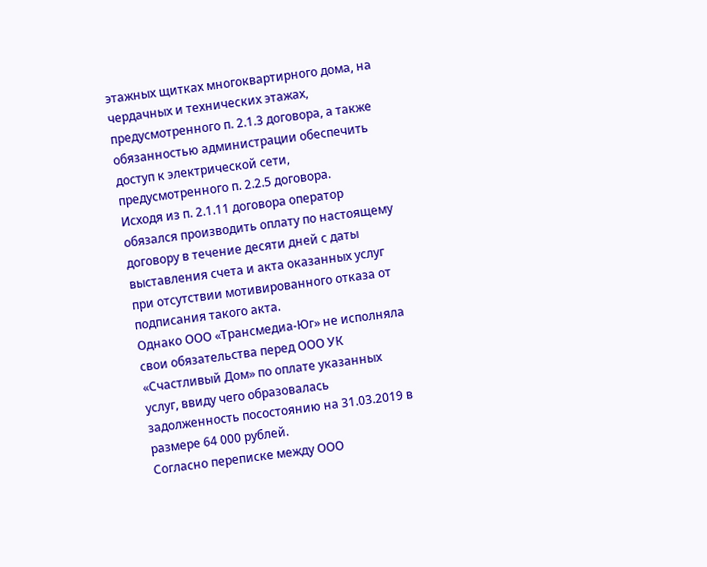этажных щитках многоквартирного дома, на чердачных и технических этажах, предусмотренного п. 2.1.3 договора, а также обязанностью администрации обеспечить доступ к электрической сети, предусмотренного п. 2.2.5 договора.
Исходя из п. 2.1.11 договора оператор обязался производить оплату по настоящему договору в течение десяти дней с даты выставления счета и акта оказанных услуг при отсутствии мотивированного отказа от подписания такого акта.
Однако ООО «Трансмедиа-Юг» не исполняла свои обязательства перед ООО УК «Счастливый Дом» по оплате указанных услуг, ввиду чего образовалась задолженность посостоянию на 31.03.2019 в размере 64 000 рублей.
Согласно переписке между ООО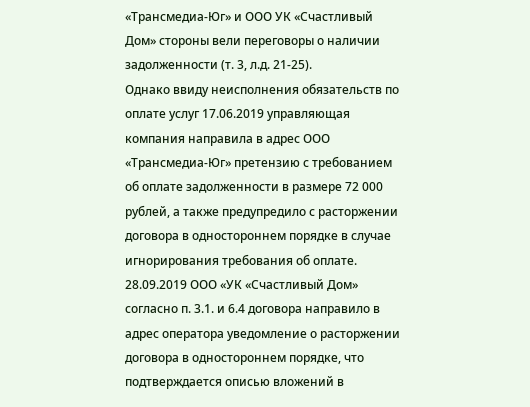«Трансмедиа-Юг» и ООО УК «Счастливый Дом» стороны вели переговоры о наличии задолженности (т. 3, л.д. 21-25).
Однако ввиду неисполнения обязательств по оплате услуг 17.06.2019 управляющая компания направила в адрес ООО «Трансмедиа-Юг» претензию с требованием об оплате задолженности в размере 72 000 рублей, а также предупредило с расторжении договора в одностороннем порядке в случае игнорирования требования об оплате.
28.09.2019 ООО «УК «Счастливый Дом» согласно п. 3.1. и 6.4 договора направило в адрес оператора уведомление о расторжении договора в одностороннем порядке, что подтверждается описью вложений в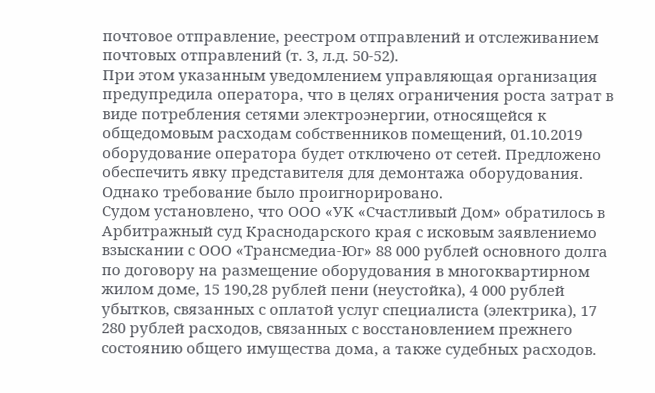почтовое отправление, реестром отправлений и отслеживанием почтовых отправлений (т. 3, л.д. 50-52).
При этом указанным уведомлением управляющая организация предупредила оператора, что в целях ограничения роста затрат в виде потребления сетями электроэнергии, относящейся к общедомовым расходам собственников помещений, 01.10.2019 оборудование оператора будет отключено от сетей. Предложено обеспечить явку представителя для демонтажа оборудования. Однако требование было проигнорировано.
Судом установлено, что ООО «УК «Счастливый Дом» обратилось в Арбитражный суд Краснодарского края с исковым заявлениемо взыскании с ООО «Трансмедиа-Юг» 88 000 рублей основного долга по договору на размещение оборудования в многоквартирном жилом доме, 15 190,28 рублей пени (неустойка), 4 000 рублей убытков, связанных с оплатой услуг специалиста (электрика), 17 280 рублей расходов, связанных с восстановлением прежнего состоянию общего имущества дома, а также судебных расходов.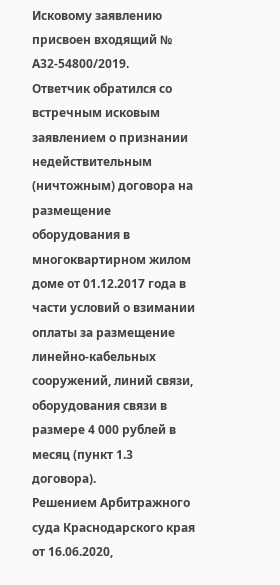Исковому заявлению присвоен входящий № А32-54800/2019.
Ответчик обратился со встречным исковым заявлением о признании недействительным (ничтожным) договора на размещение оборудования в многоквартирном жилом доме от 01.12.2017 года в части условий о взимании оплаты за размещение линейно-кабельных сооружений, линий связи, оборудования связи в размере 4 000 рублей в месяц (пункт 1.3 договора).
Решением Арбитражного суда Краснодарского края от 16.06.2020,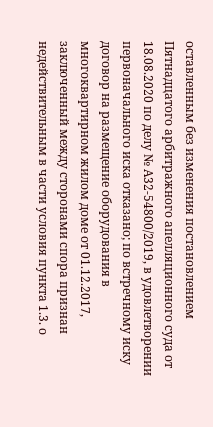оставленным без изменения постановлением Пятнадцатого арбитражного апелляционного суда от 18.08.2020 по делу № А32-54800/2019, в удовлетворении первоначального иска отказано; по встречному иску договор на размещение оборудования в многоквартирном жилом доме от 01.12.2017, заключенный между сторонами спора признан недействительным в части условия пункта 1.3. о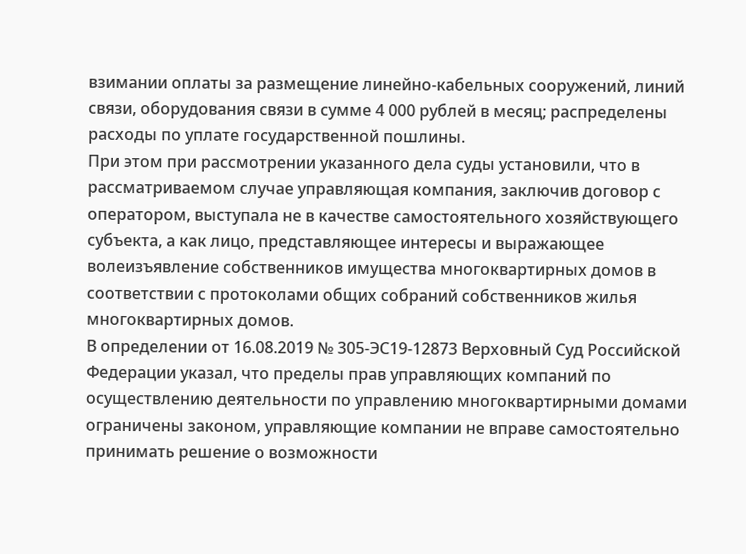взимании оплаты за размещение линейно-кабельных сооружений, линий связи, оборудования связи в сумме 4 000 рублей в месяц; распределены расходы по уплате государственной пошлины.
При этом при рассмотрении указанного дела суды установили, что в рассматриваемом случае управляющая компания, заключив договор с оператором, выступала не в качестве самостоятельного хозяйствующего субъекта, а как лицо, представляющее интересы и выражающее волеизъявление собственников имущества многоквартирных домов в соответствии с протоколами общих собраний собственников жилья многоквартирных домов.
В определении от 16.08.2019 № 305-ЭС19-12873 Верховный Суд Российской Федерации указал, что пределы прав управляющих компаний по осуществлению деятельности по управлению многоквартирными домами ограничены законом, управляющие компании не вправе самостоятельно принимать решение о возможности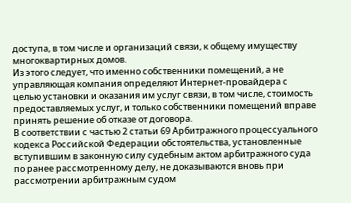доступа, в том числе и организаций связи, к общему имуществу многоквартирных домов.
Из этого следует, что именно собственники помещений, а не управляющая компания определяют Интернет-провайдера с целью установки и оказания им услуг связи, в том числе, стоимость предоставляемых услуг, и только собственники помещений вправе принять решение об отказе от договора.
В соответствии с частью 2 статьи 69 Арбитражного процессуального кодекса Российской Федерации обстоятельства, установленные вступившим в законную силу судебным актом арбитражного суда по ранее рассмотренному делу, не доказываются вновь при рассмотрении арбитражным судом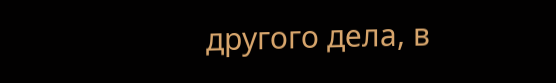другого дела, в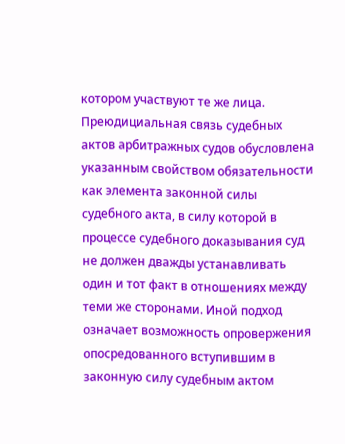котором участвуют те же лица. Преюдициальная связь судебных актов арбитражных судов обусловлена указанным свойством обязательности как элемента законной силы судебного акта, в силу которой в процессе судебного доказывания суд не должен дважды устанавливать один и тот факт в отношениях между теми же сторонами. Иной подход означает возможность опровержения опосредованного вступившим в законную силу судебным актом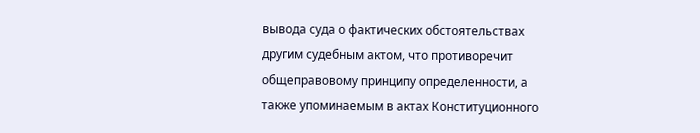вывода суда о фактических обстоятельствах другим судебным актом, что противоречит общеправовому принципу определенности, а также упоминаемым в актах Конституционного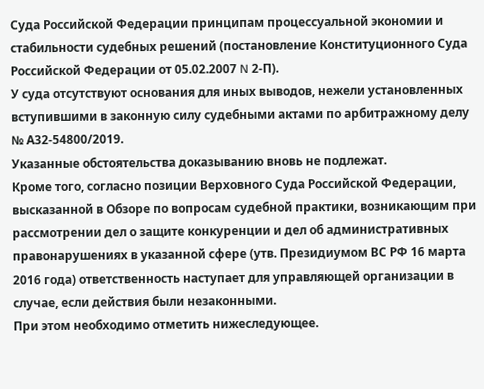Суда Российской Федерации принципам процессуальной экономии и стабильности судебных решений (постановление Конституционного Суда Российской Федерации от 05.02.2007 N 2-П).
У суда отсутствуют основания для иных выводов, нежели установленных вступившими в законную силу судебными актами по арбитражному делу № А32-54800/2019.
Указанные обстоятельства доказыванию вновь не подлежат.
Кроме того, согласно позиции Верховного Суда Российской Федерации, высказанной в Обзоре по вопросам судебной практики, возникающим при рассмотрении дел о защите конкуренции и дел об административных правонарушениях в указанной сфере (утв. Президиумом ВС РФ 16 марта 2016 года) ответственность наступает для управляющей организации в случае, если действия были незаконными.
При этом необходимо отметить нижеследующее.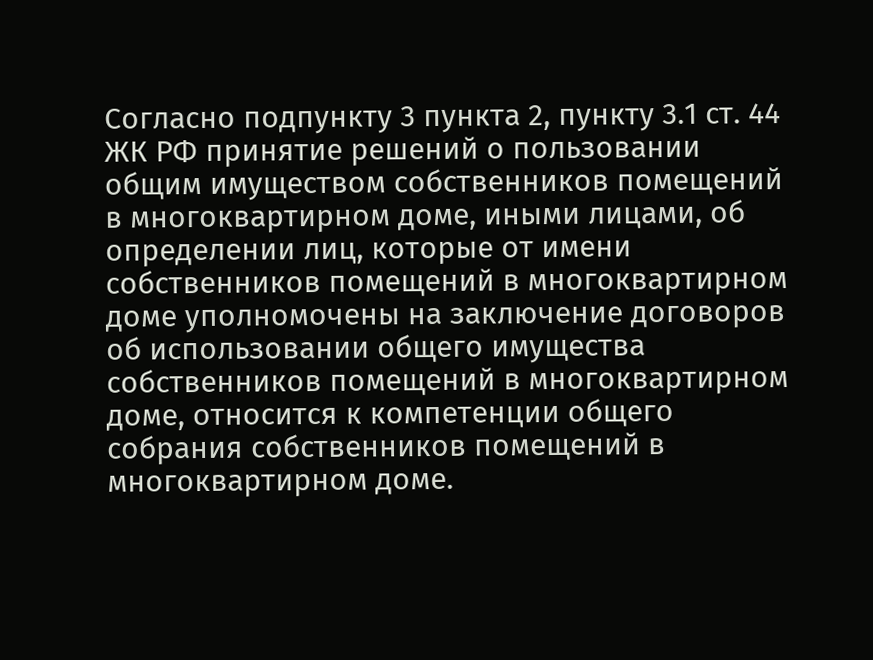Согласно подпункту 3 пункта 2, пункту 3.1 ст. 44 ЖК РФ принятие решений о пользовании общим имуществом собственников помещений в многоквартирном доме, иными лицами, об определении лиц, которые от имени собственников помещений в многоквартирном доме уполномочены на заключение договоров об использовании общего имущества собственников помещений в многоквартирном доме, относится к компетенции общего собрания собственников помещений в многоквартирном доме.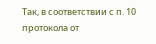Так, в соответствии с п. 10 протокола от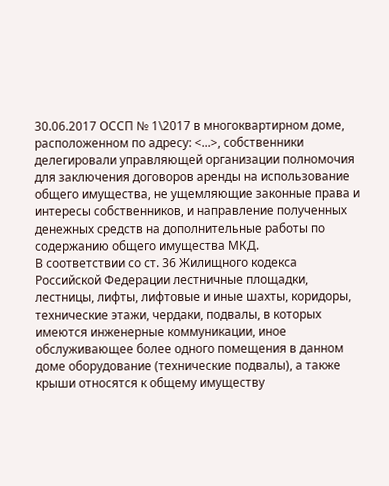30.06.2017 ОССП № 1\2017 в многоквартирном доме, расположенном по адресу: <...>, собственники делегировали управляющей организации полномочия для заключения договоров аренды на использование общего имущества, не ущемляющие законные права и интересы собственников, и направление полученных денежных средств на дополнительные работы по содержанию общего имущества МКД.
В соответствии со ст. 36 Жилищного кодекса Российской Федерации лестничные площадки, лестницы, лифты, лифтовые и иные шахты, коридоры, технические этажи, чердаки, подвалы, в которых имеются инженерные коммуникации, иное обслуживающее более одного помещения в данном доме оборудование (технические подвалы), а также крыши относятся к общему имуществу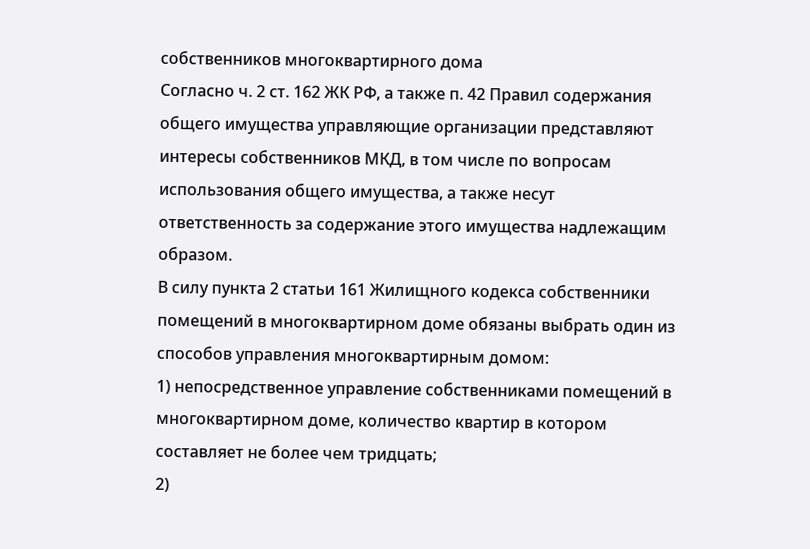собственников многоквартирного дома
Согласно ч. 2 ст. 162 ЖК РФ, а также п. 42 Правил содержания общего имущества управляющие организации представляют интересы собственников МКД, в том числе по вопросам использования общего имущества, а также несут ответственность за содержание этого имущества надлежащим образом.
В силу пункта 2 статьи 161 Жилищного кодекса собственники помещений в многоквартирном доме обязаны выбрать один из способов управления многоквартирным домом:
1) непосредственное управление собственниками помещений в многоквартирном доме, количество квартир в котором составляет не более чем тридцать;
2)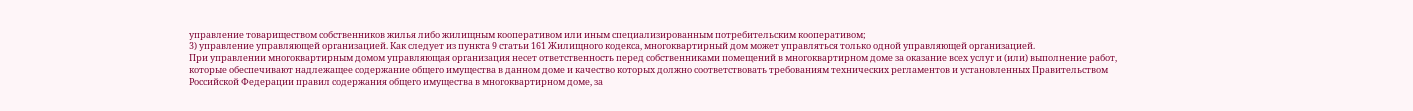управление товариществом собственников жилья либо жилищным кооперативом или иным специализированным потребительским кооперативом;
3) управление управляющей организацией. Как следует из пункта 9 статьи 161 Жилищного кодекса, многоквартирный дом может управляться только одной управляющей организацией.
При управлении многоквартирным домом управляющая организация несет ответственность перед собственниками помещений в многоквартирном доме за оказание всех услуг и (или) выполнение работ, которые обеспечивают надлежащее содержание общего имущества в данном доме и качество которых должно соответствовать требованиям технических регламентов и установленных Правительством Российской Федерации правил содержания общего имущества в многоквартирном доме, за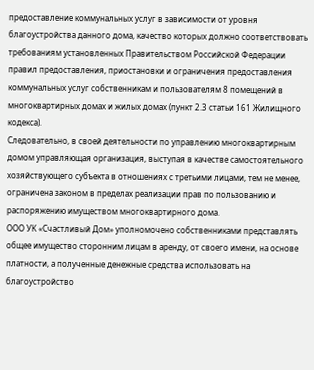предоставление коммунальных услуг в зависимости от уровня благоустройства данного дома, качество которых должно соответствовать требованиям установленных Правительством Российской Федерации правил предоставления, приостановки и ограничения предоставления коммунальных услуг собственникам и пользователям 8 помещений в многоквартирных домах и жилых домах (пункт 2.3 статьи 161 Жилищного кодекса).
Следовательно, в своей деятельности по управлению многоквартирным домом управляющая организация, выступая в качестве самостоятельного хозяйствующего субъекта в отношениях с третьими лицами, тем не менее, ограничена законом в пределах реализации прав по пользованию и распоряжению имуществом многоквартирного дома.
ООО УК «Счастливый Дом» уполномочено собственниками представлять общее имущество сторонним лицам в аренду, от своего имени, на основе платности, а полученные денежные средства использовать на благоустройство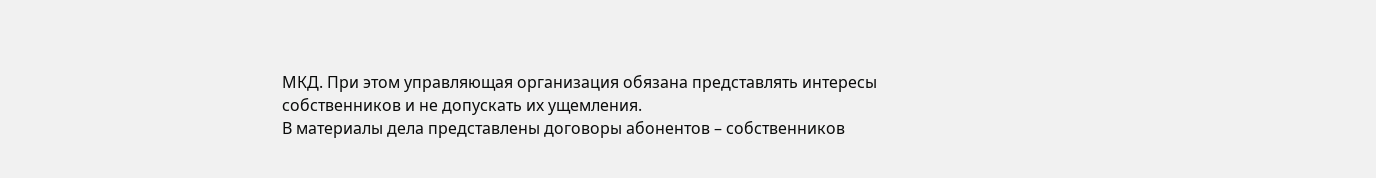МКД. При этом управляющая организация обязана представлять интересы собственников и не допускать их ущемления.
В материалы дела представлены договоры абонентов – собственников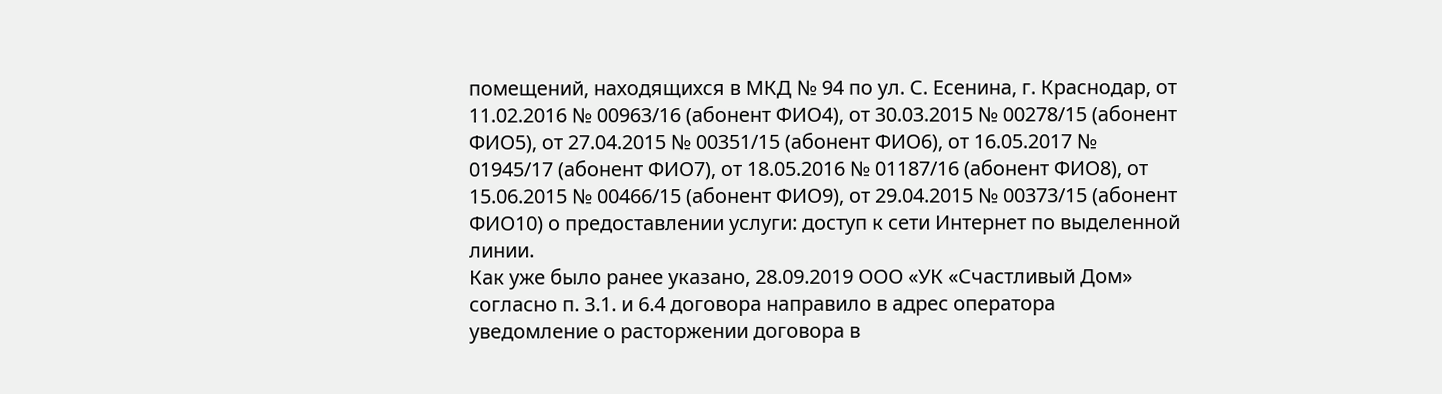помещений, находящихся в МКД № 94 по ул. С. Есенина, г. Краснодар, от 11.02.2016 № 00963/16 (абонент ФИО4), от 30.03.2015 № 00278/15 (абонент ФИО5), от 27.04.2015 № 00351/15 (абонент ФИО6), от 16.05.2017 № 01945/17 (абонент ФИО7), от 18.05.2016 № 01187/16 (абонент ФИО8), от 15.06.2015 № 00466/15 (абонент ФИО9), от 29.04.2015 № 00373/15 (абонент ФИО10) о предоставлении услуги: доступ к сети Интернет по выделенной линии.
Как уже было ранее указано, 28.09.2019 ООО «УК «Счастливый Дом» согласно п. 3.1. и 6.4 договора направило в адрес оператора уведомление о расторжении договора в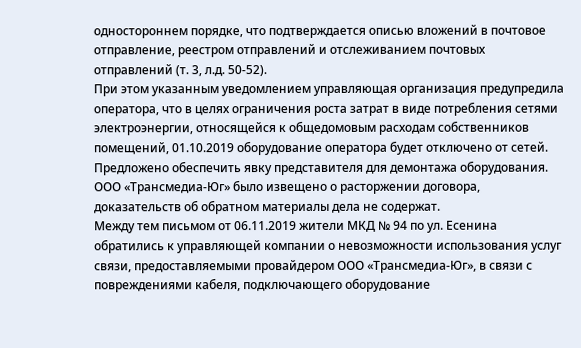одностороннем порядке, что подтверждается описью вложений в почтовое отправление, реестром отправлений и отслеживанием почтовых отправлений (т. 3, л.д. 50-52).
При этом указанным уведомлением управляющая организация предупредила оператора, что в целях ограничения роста затрат в виде потребления сетями электроэнергии, относящейся к общедомовым расходам собственников помещений, 01.10.2019 оборудование оператора будет отключено от сетей. Предложено обеспечить явку представителя для демонтажа оборудования.
ООО «Трансмедиа-Юг» было извещено о расторжении договора, доказательств об обратном материалы дела не содержат.
Между тем письмом от 06.11.2019 жители МКД № 94 по ул. Есенина обратились к управляющей компании о невозможности использования услуг связи, предоставляемыми провайдером ООО «Трансмедиа-Юг», в связи с повреждениями кабеля, подключающего оборудование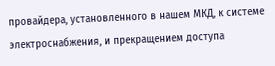провайдера, установленного в нашем МКД, к системе электроснабжения, и прекращением доступа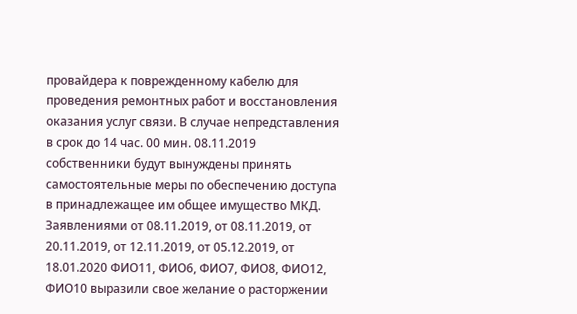провайдера к поврежденному кабелю для проведения ремонтных работ и восстановления оказания услуг связи. В случае непредставления в срок до 14 час. 00 мин. 08.11.2019 собственники будут вынуждены принять самостоятельные меры по обеспечению доступа в принадлежащее им общее имущество МКД.
Заявлениями от 08.11.2019, от 08.11.2019, от 20.11.2019, от 12.11.2019, от 05.12.2019, от 18.01.2020 ФИО11, ФИО6, ФИО7, ФИО8, ФИО12, ФИО10 выразили свое желание о расторжении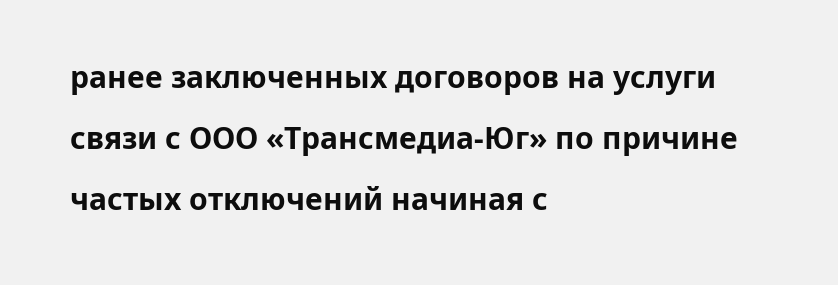ранее заключенных договоров на услуги связи с ООО «Трансмедиа-Юг» по причине частых отключений начиная с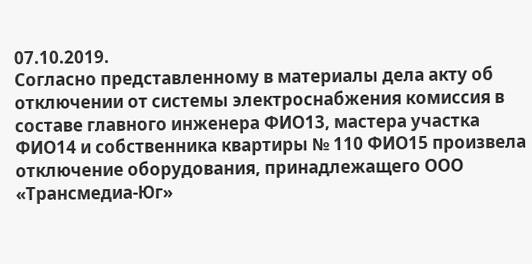07.10.2019.
Согласно представленному в материалы дела акту об отключении от системы электроснабжения комиссия в составе главного инженера ФИО13, мастера участка ФИО14 и собственника квартиры № 110 ФИО15 произвела отключение оборудования, принадлежащего ООО «Трансмедиа-Юг»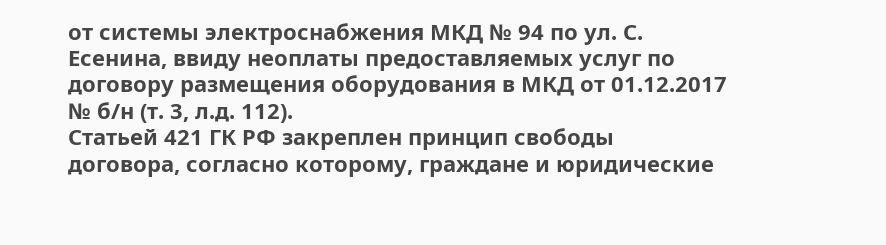от системы электроснабжения МКД № 94 по ул. С. Есенина, ввиду неоплаты предоставляемых услуг по договору размещения оборудования в МКД от 01.12.2017 № б/н (т. 3, л.д. 112).
Статьей 421 ГК РФ закреплен принцип свободы договора, согласно которому, граждане и юридические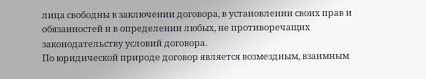лица свободны в заключении договора, в установлении своих прав и обязанностей и в определении любых, не противоречащих законодательству условий договора.
По юридической природе договор является возмездным, взаимным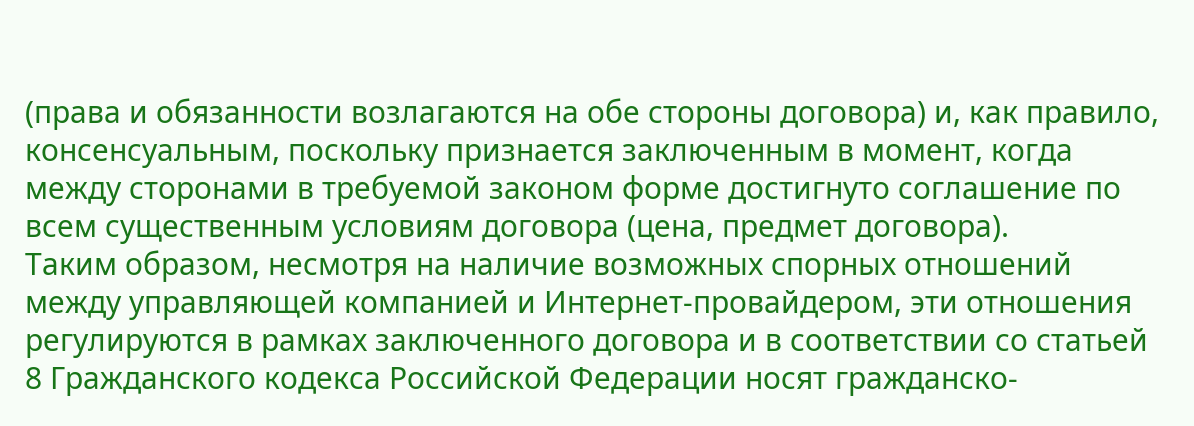(права и обязанности возлагаются на обе стороны договора) и, как правило, консенсуальным, поскольку признается заключенным в момент, когда между сторонами в требуемой законом форме достигнуто соглашение по всем существенным условиям договора (цена, предмет договора).
Таким образом, несмотря на наличие возможных спорных отношений между управляющей компанией и Интернет-провайдером, эти отношения регулируются в рамках заключенного договора и в соответствии со статьей 8 Гражданского кодекса Российской Федерации носят гражданско-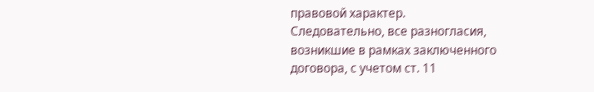правовой характер.
Следовательно, все разногласия, возникшие в рамках заключенного договора, с учетом ст. 11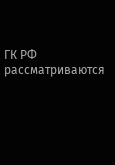ГК РФ рассматриваются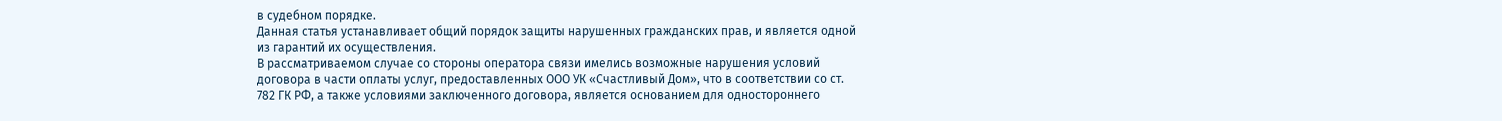в судебном порядке.
Данная статья устанавливает общий порядок защиты нарушенных гражданских прав, и является одной из гарантий их осуществления.
В рассматриваемом случае со стороны оператора связи имелись возможные нарушения условий договора в части оплаты услуг, предоставленных ООО УК «Счастливый Дом», что в соответствии со ст. 782 ГК РФ, а также условиями заключенного договора, является основанием для одностороннего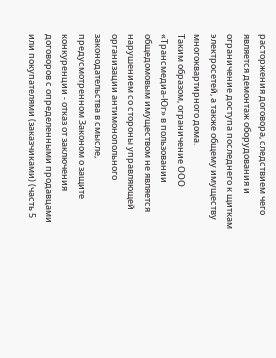расторжения договора, следствием чего является демонтаж оборудования и ограничение доступа последнего к щиткам электросетей, а также общему имуществу многоквартирного дома.
Таким образом, ограничение ООО «Трансмедиа-Юг» в пользовании общедомовым имуществом не является нарушением со стороны управляющей организации антимонопольного законодательства в смысле, предусмотренном Законом о защите конкуренции - отказ от заключения договоров с определенными продавцами или покупателями (заказчиками) (часть 5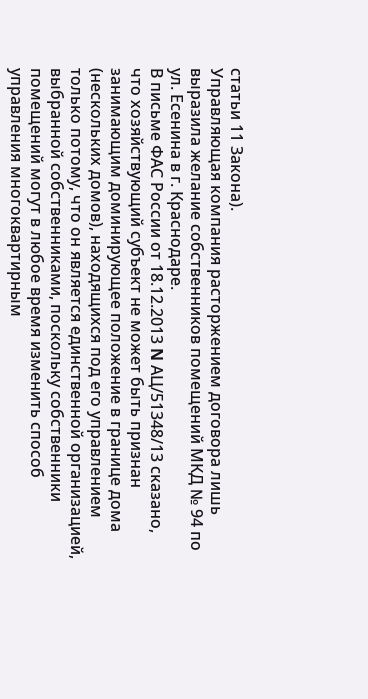статьи 11 Закона).
Управляющая компания расторжением договора лишь выразила желание собственников помещений МКД № 94 по ул. Есенина в г. Краснодаре.
В письме ФАС России от 18.12.2013 N АЦ/51348/13 сказано, что хозяйствующий субъект не может быть признан занимающим доминирующее положение в границе дома (нескольких домов), находящихся под его управлением только потому, что он является единственной организацией, выбранной собственниками, поскольку собственники помещений могут в любое время изменить способ управления многоквартирным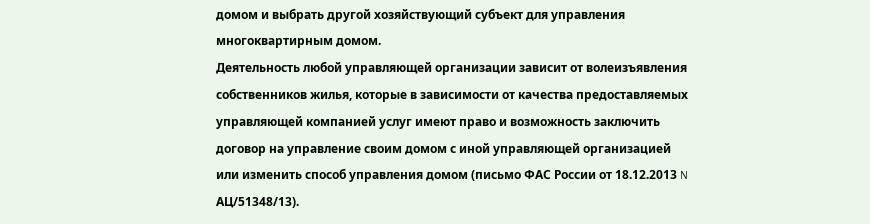домом и выбрать другой хозяйствующий субъект для управления многоквартирным домом.
Деятельность любой управляющей организации зависит от волеизъявления собственников жилья, которые в зависимости от качества предоставляемых управляющей компанией услуг имеют право и возможность заключить договор на управление своим домом с иной управляющей организацией или изменить способ управления домом (письмо ФАС России от 18.12.2013 N АЦ/51348/13).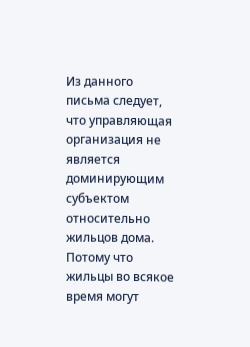Из данного письма следует, что управляющая организация не является доминирующим субъектом относительно жильцов дома. Потому что жильцы во всякое время могут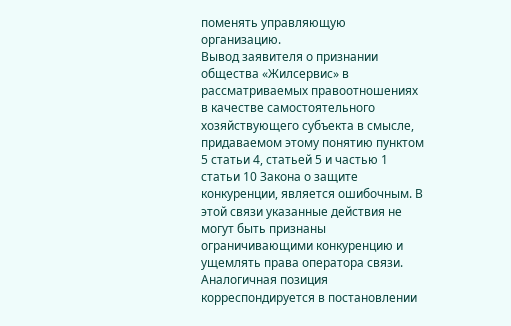поменять управляющую организацию.
Вывод заявителя о признании общества «Жилсервис» в рассматриваемых правоотношениях в качестве самостоятельного хозяйствующего субъекта в смысле, придаваемом этому понятию пунктом 5 статьи 4, статьей 5 и частью 1 статьи 10 Закона о защите конкуренции, является ошибочным. В этой связи указанные действия не могут быть признаны ограничивающими конкуренцию и ущемлять права оператора связи.
Аналогичная позиция корреспондируется в постановлении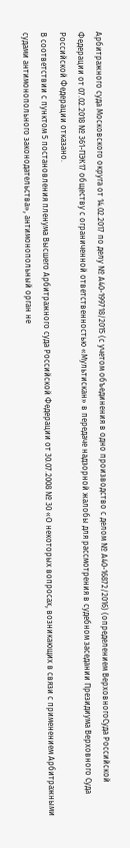Арбитражного суда Московского округа от 14.02.2017 по делу № А40-199718/2015 (с учетом объединения в одно производство с делом № А40-16872/2016) (определением ВерховногоСуда Российской Федерации от 07.02.2018 № 361-ПЭК17 обществу с ограниченной ответственностью «Мультискан» в передаче надзорной жалобы для рассмотрения в судебном заседании Президиума Верховного Суда Российской Федерации отказано.
В соответствии с пунктом 5 постановления пленума Высшего Арбитражного суда Российской Федерации от 30.07.2008 № 30 «О некоторых вопросах, возникающих в связи с применением Арбитражными судами антимонопольного законодательства», антимонопольный орган не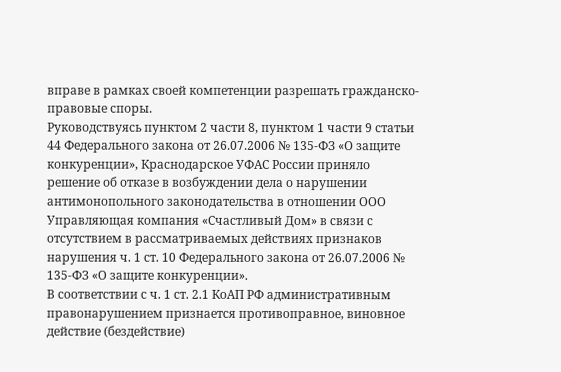вправе в рамках своей компетенции разрешать гражданско-правовые споры.
Руководствуясь пунктом 2 части 8, пунктом 1 части 9 статьи 44 Федерального закона от 26.07.2006 № 135-ФЗ «О защите конкуренции», Краснодарское УФАС России приняло решение об отказе в возбуждении дела о нарушении антимонопольного законодательства в отношении ООО Управляющая компания «Счастливый Дом» в связи с отсутствием в рассматриваемых действиях признаков нарушения ч. 1 ст. 10 Федерального закона от 26.07.2006 № 135-ФЗ «О защите конкуренции».
В соответствии с ч. 1 ст. 2.1 КоАП РФ административным правонарушением признается противоправное, виновное действие (бездействие)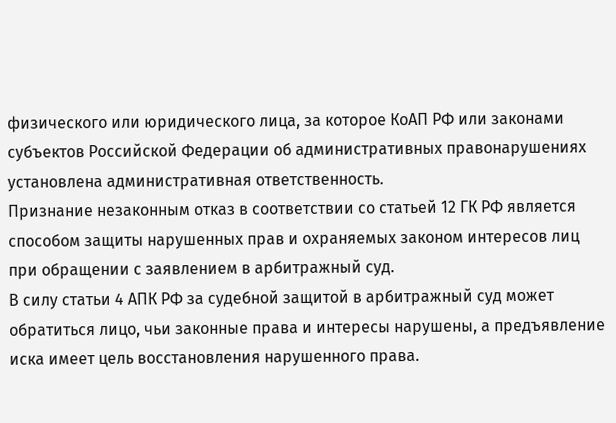физического или юридического лица, за которое КоАП РФ или законами субъектов Российской Федерации об административных правонарушениях установлена административная ответственность.
Признание незаконным отказ в соответствии со статьей 12 ГК РФ является способом защиты нарушенных прав и охраняемых законом интересов лиц при обращении с заявлением в арбитражный суд.
В силу статьи 4 АПК РФ за судебной защитой в арбитражный суд может обратиться лицо, чьи законные права и интересы нарушены, а предъявление иска имеет цель восстановления нарушенного права.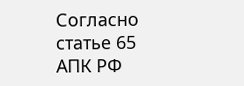Согласно статье 65 АПК РФ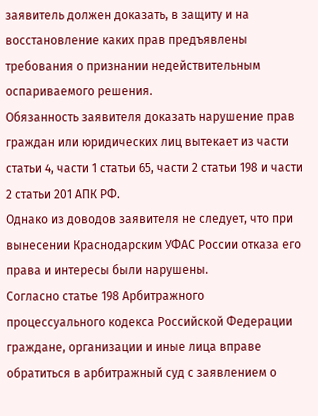заявитель должен доказать, в защиту и на восстановление каких прав предъявлены требования о признании недействительным оспариваемого решения.
Обязанность заявителя доказать нарушение прав граждан или юридических лиц вытекает из части статьи 4, части 1 статьи 65, части 2 статьи 198 и части 2 статьи 201 АПК РФ.
Однако из доводов заявителя не следует, что при вынесении Краснодарским УФАС России отказа его права и интересы были нарушены.
Согласно статье 198 Арбитражного процессуального кодекса Российской Федерации граждане, организации и иные лица вправе обратиться в арбитражный суд с заявлением о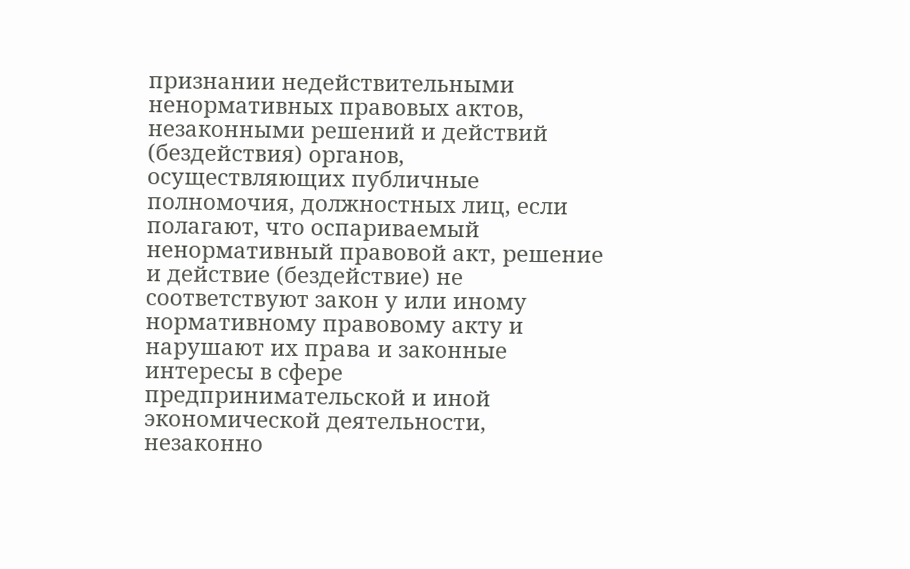признании недействительными ненормативных правовых актов, незаконными решений и действий (бездействия) органов, осуществляющих публичные полномочия, должностных лиц, если полагают, что оспариваемый ненормативный правовой акт, решение и действие (бездействие) не соответствуют закон у или иному нормативному правовому акту и нарушают их права и законные интересы в сфере предпринимательской и иной экономической деятельности, незаконно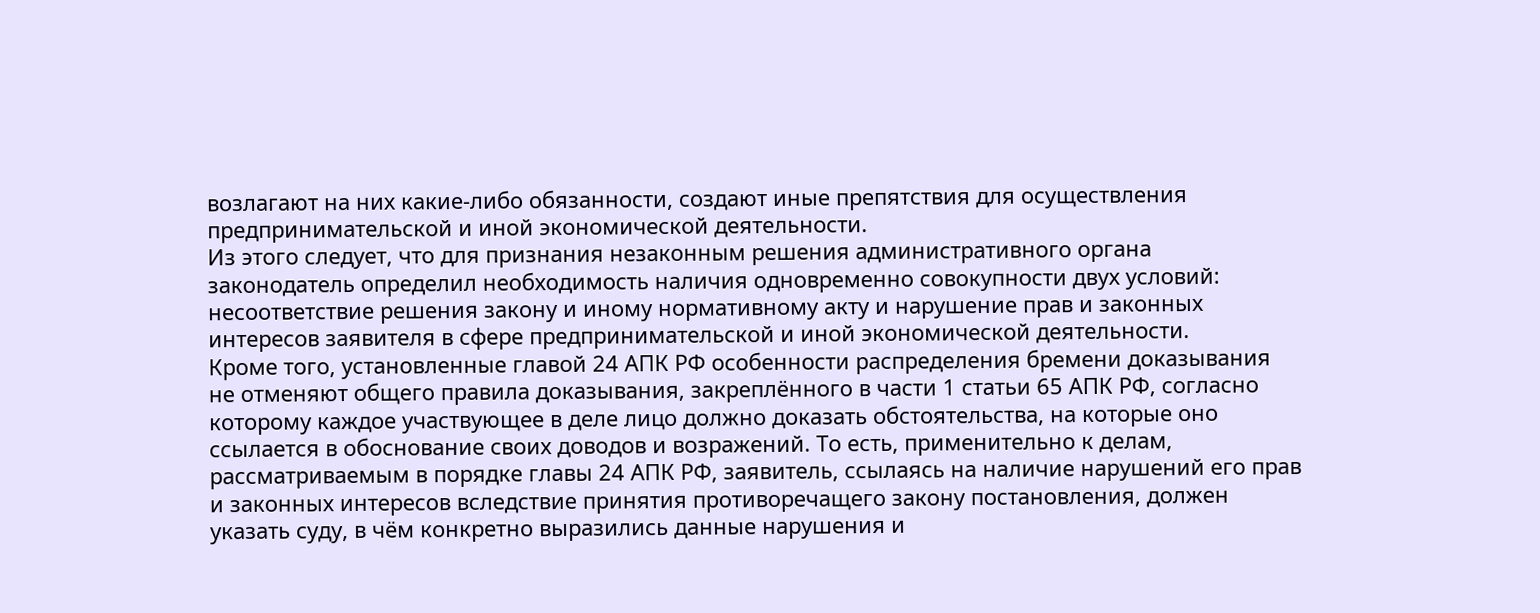возлагают на них какие-либо обязанности, создают иные препятствия для осуществления предпринимательской и иной экономической деятельности.
Из этого следует, что для признания незаконным решения административного органа законодатель определил необходимость наличия одновременно совокупности двух условий: несоответствие решения закону и иному нормативному акту и нарушение прав и законных интересов заявителя в сфере предпринимательской и иной экономической деятельности.
Кроме того, установленные главой 24 АПК РФ особенности распределения бремени доказывания не отменяют общего правила доказывания, закреплённого в части 1 статьи 65 АПК РФ, согласно которому каждое участвующее в деле лицо должно доказать обстоятельства, на которые оно ссылается в обоснование своих доводов и возражений. То есть, применительно к делам, рассматриваемым в порядке главы 24 АПК РФ, заявитель, ссылаясь на наличие нарушений его прав и законных интересов вследствие принятия противоречащего закону постановления, должен указать суду, в чём конкретно выразились данные нарушения и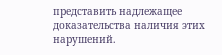представить надлежащее доказательства наличия этих нарушений.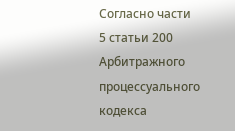Согласно части 5 статьи 200 Арбитражного процессуального кодекса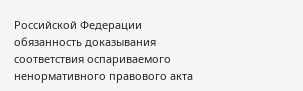Российской Федерации обязанность доказывания соответствия оспариваемого ненормативного правового акта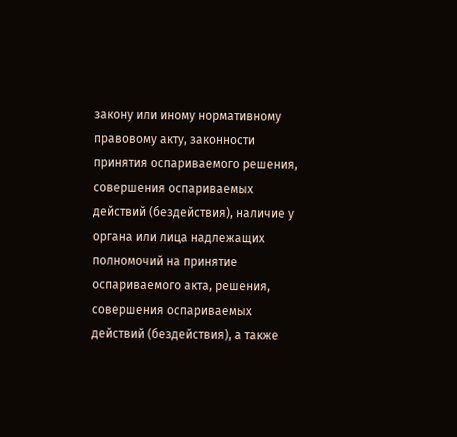закону или иному нормативному правовому акту, законности принятия оспариваемого решения, совершения оспариваемых действий (бездействия), наличие у органа или лица надлежащих полномочий на принятие оспариваемого акта, решения, совершения оспариваемых действий (бездействия), а также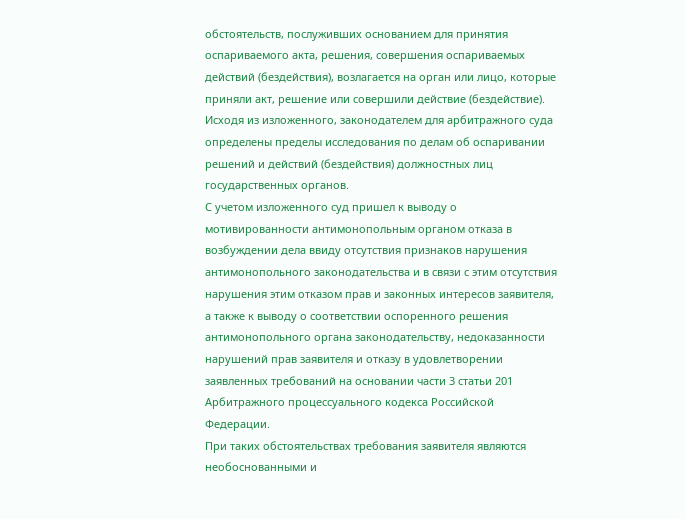обстоятельств, послуживших основанием для принятия оспариваемого акта, решения, совершения оспариваемых действий (бездействия), возлагается на орган или лицо, которые приняли акт, решение или совершили действие (бездействие).
Исходя из изложенного, законодателем для арбитражного суда определены пределы исследования по делам об оспаривании решений и действий (бездействия) должностных лиц государственных органов.
С учетом изложенного суд пришел к выводу о мотивированности антимонопольным органом отказа в возбуждении дела ввиду отсутствия признаков нарушения антимонопольного законодательства и в связи с этим отсутствия нарушения этим отказом прав и законных интересов заявителя, а также к выводу о соответствии оспоренного решения антимонопольного органа законодательству, недоказанности нарушений прав заявителя и отказу в удовлетворении заявленных требований на основании части 3 статьи 201 Арбитражного процессуального кодекса Российской Федерации.
При таких обстоятельствах требования заявителя являются необоснованными и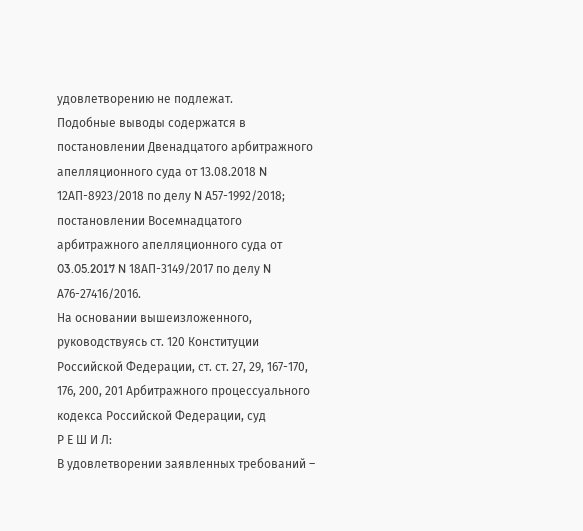удовлетворению не подлежат.
Подобные выводы содержатся в постановлении Двенадцатого арбитражного апелляционного суда от 13.08.2018 N 12АП-8923/2018 по делу N А57-1992/2018; постановлении Восемнадцатого арбитражного апелляционного суда от 03.05.2017 N 18АП-3149/2017 по делу N А76-27416/2016.
На основании вышеизложенного, руководствуясь ст. 120 Конституции Российской Федерации, ст. ст. 27, 29, 167-170, 176, 200, 201 Арбитражного процессуального кодекса Российской Федерации, суд
Р Е Ш И Л:
В удовлетворении заявленных требований –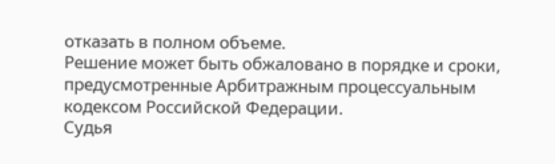отказать в полном объеме.
Решение может быть обжаловано в порядке и сроки, предусмотренные Арбитражным процессуальным кодексом Российской Федерации.
Судья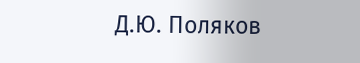Д.Ю. Поляков